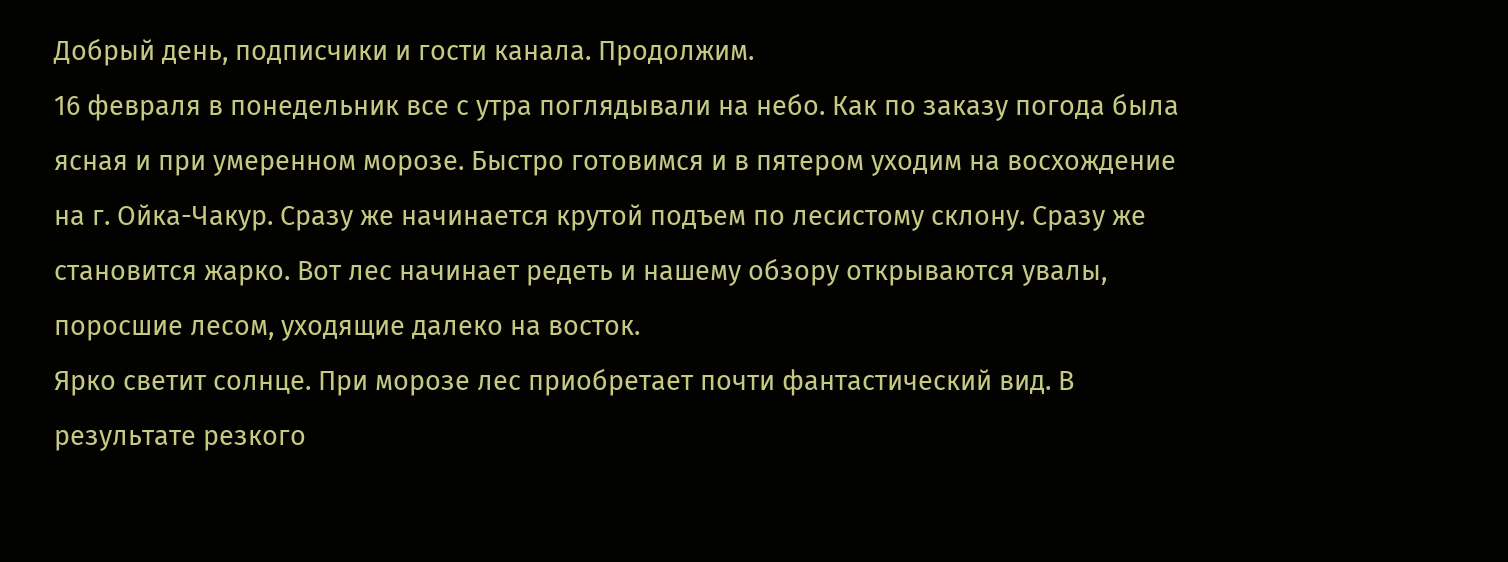Добрый день, подписчики и гости канала. Продолжим.
16 февраля в понедельник все с утра поглядывали на небо. Как по заказу погода была ясная и при умеренном морозе. Быстро готовимся и в пятером уходим на восхождение на г. Ойка-Чакур. Сразу же начинается крутой подъем по лесистому склону. Сразу же становится жарко. Вот лес начинает редеть и нашему обзору открываются увалы, поросшие лесом, уходящие далеко на восток.
Ярко светит солнце. При морозе лес приобретает почти фантастический вид. В результате резкого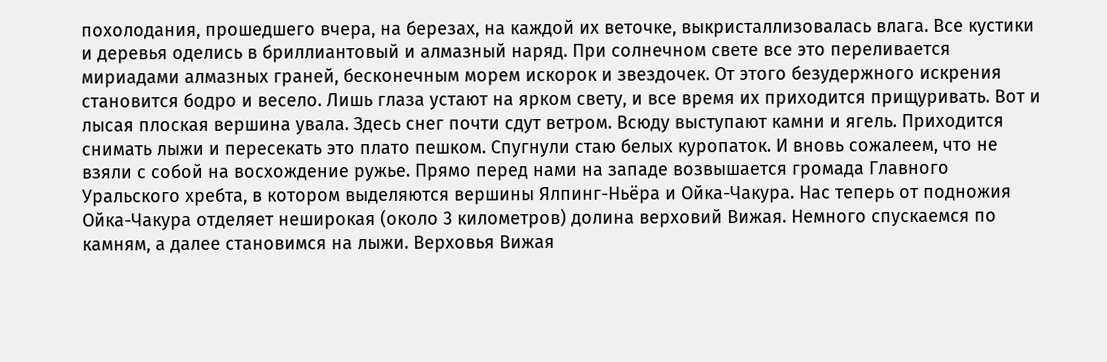похолодания, прошедшего вчера, на березах, на каждой их веточке, выкристаллизовалась влага. Все кустики и деревья оделись в бриллиантовый и алмазный наряд. При солнечном свете все это переливается мириадами алмазных граней, бесконечным морем искорок и звездочек. От этого безудержного искрения становится бодро и весело. Лишь глаза устают на ярком свету, и все время их приходится прищуривать. Вот и лысая плоская вершина увала. Здесь снег почти сдут ветром. Всюду выступают камни и ягель. Приходится снимать лыжи и пересекать это плато пешком. Спугнули стаю белых куропаток. И вновь сожалеем, что не взяли с собой на восхождение ружье. Прямо перед нами на западе возвышается громада Главного Уральского хребта, в котором выделяются вершины Ялпинг-Ньёра и Ойка-Чакура. Нас теперь от подножия Ойка-Чакура отделяет неширокая (около 3 километров) долина верховий Вижая. Немного спускаемся по камням, а далее становимся на лыжи. Верховья Вижая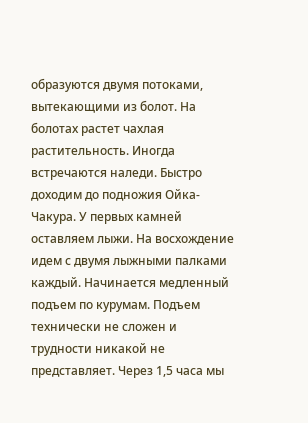образуются двумя потоками, вытекающими из болот. На болотах растет чахлая растительность. Иногда встречаются наледи. Быстро доходим до подножия Ойка-Чакура. У первых камней оставляем лыжи. На восхождение идем с двумя лыжными палками каждый. Начинается медленный подъем по курумам. Подъем технически не сложен и трудности никакой не представляет. Через 1,5 часа мы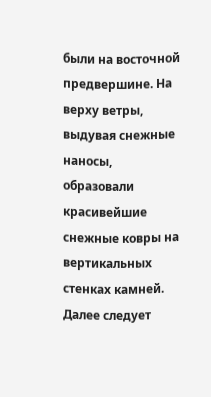были на восточной предвершине. На верху ветры, выдувая снежные наносы, образовали красивейшие снежные ковры на вертикальных стенках камней. Далее следует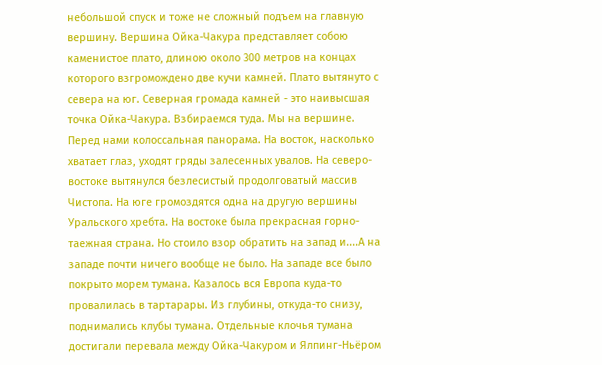небольшой спуск и тоже не сложный подъем на главную вершину. Вершина Ойка-Чакура представляет собою каменистое плато, длиною около 300 метров на концах которого взгромождено две кучи камней. Плато вытянуто с севера на юг. Северная громада камней - это наивысшая точка Ойка-Чакура. Взбираемся туда. Мы на вершине. Перед нами колоссальная панорама. На восток, насколько хватает глаз, уходят гряды залесенных увалов. На северо-востоке вытянулся безлесистый продолговатый массив Чистопа. На юге громоздятся одна на другую вершины Уральского хребта. На востоке была прекрасная горно-таежная страна. Но стоило взор обратить на запад и....А на западе почти ничего вообще не было. На западе все было покрыто морем тумана. Казалось вся Европа куда-то провалилась в тартарары. Из глубины, откуда-то снизу, поднимались клубы тумана. Отдельные клочья тумана достигали перевала между Ойка-Чакуром и Ялпинг-Ньёром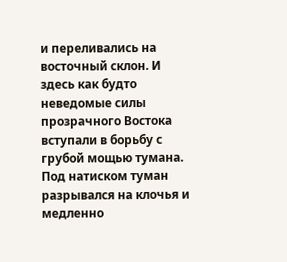и переливались на восточный склон. И здесь как будто неведомые силы прозрачного Востока вступали в борьбу с грубой мощью тумана. Под натиском туман разрывался на клочья и медленно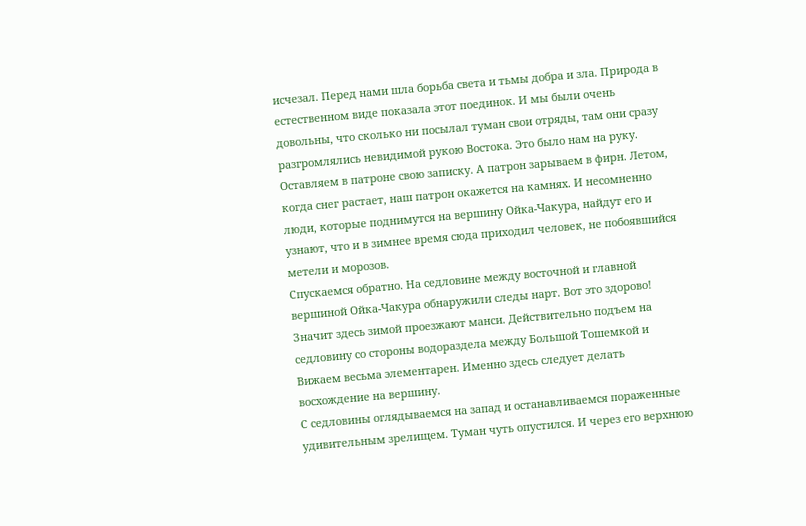исчезал. Перед нами шла борьба света и тьмы добра и зла. Природа в естественном виде показала этот поединок. И мы были очень довольны, что сколько ни посылал туман свои отряды, там они сразу разгромлялись невидимой рукою Востока. Это было нам на руку. Оставляем в патроне свою записку. А патрон зарываем в фирн. Летом, когда снег растает, наш патрон окажется на камнях. И несомненно люди, которые поднимутся на вершину Ойка-Чакура, найдут его и узнают, что и в зимнее время сюда приходил человек, не побоявшийся метели и морозов.
Спускаемся обратно. На седловине между восточной и главной вершиной Ойка-Чакура обнаружили следы нарт. Вот это здорово! Значит здесь зимой проезжают манси. Действительно подъем на седловину со стороны водораздела между Большой Тошемкой и Вижаем весьма элементарен. Именно здесь следует делать восхождение на вершину.
С седловины оглядываемся на запад и останавливаемся пораженные удивительным зрелищем. Туман чуть опустился. И через его верхнюю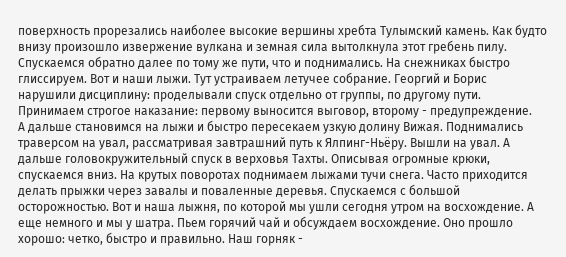поверхность прорезались наиболее высокие вершины хребта Тулымский камень. Как будто внизу произошло извержение вулкана и земная сила вытолкнула этот гребень пилу.
Спускаемся обратно далее по тому же пути, что и поднимались. На снежниках быстро глиссируем. Вот и наши лыжи. Тут устраиваем летучее собрание. Георгий и Борис нарушили дисциплину: проделывали спуск отдельно от группы, по другому пути. Принимаем строгое наказание: первому выносится выговор, второму - предупреждение.
А дальше становимся на лыжи и быстро пересекаем узкую долину Вижая. Поднимались траверсом на увал, рассматривая завтрашний путь к Ялпинг-Ньёру. Вышли на увал. А дальше головокружительный спуск в верховья Тахты. Описывая огромные крюки, спускаемся вниз. На крутых поворотах поднимаем лыжами тучи снега. Часто приходится делать прыжки через завалы и поваленные деревья. Спускаемся с большой осторожностью. Вот и наша лыжня, по которой мы ушли сегодня утром на восхождение. А еще немного и мы у шатра. Пьем горячий чай и обсуждаем восхождение. Оно прошло хорошо: четко, быстро и правильно. Наш горняк -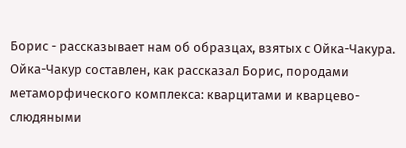Борис - рассказывает нам об образцах, взятых с Ойка-Чакура. Ойка-Чакур составлен, как рассказал Борис, породами метаморфического комплекса: кварцитами и кварцево-слюдяными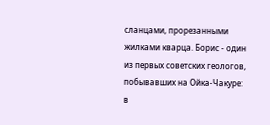сланцами, прорезанными жилками кварца. Борис - один из первых советских геологов, побывавших на Ойка-Чакуре: в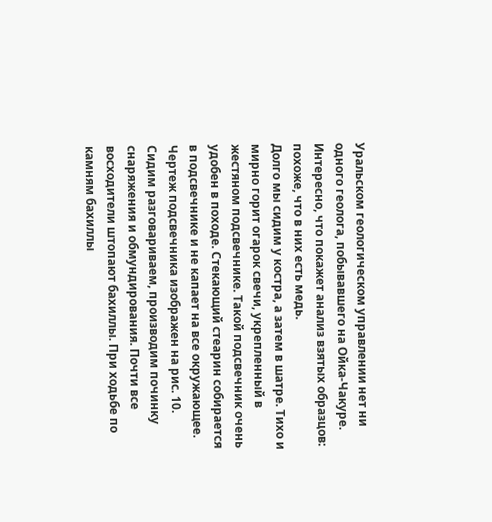Уральском геологическом управлении нет ни одного геолога, побывавшего на Ойка-Чакуре. Интересно, что покажет анализ взятых образцов: похоже, что в них есть медь.
Долго мы сидим у костра, а затем в шатре. Тихо и мирно горит огарок свечи, укрепленный в жестяном подсвечнике. Такой подсвечник очень удобен в походе. Стекающий стеарин собирается в подсвечнике и не капает на все окружающее. Чертеж подсвечника изображен на рис. 10.
Сидим разговариваем, производим починку снаряжения и обмундирования. Почти все восходители штопают бахиллы. При ходьбе по камням бахиллы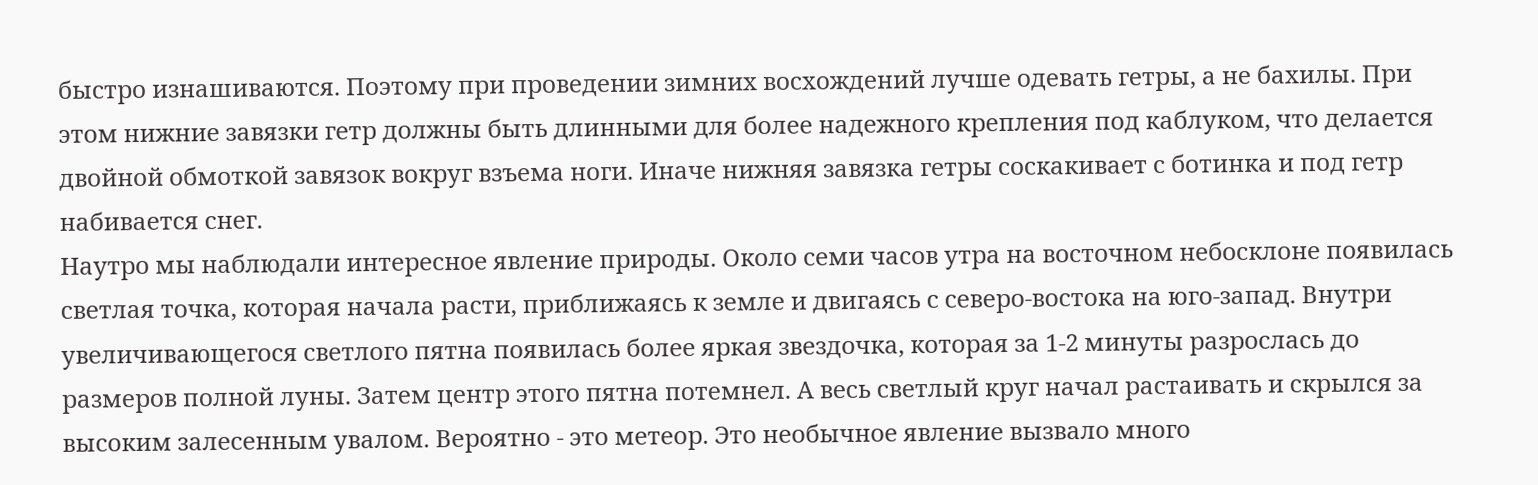быстро изнашиваются. Поэтому при проведении зимних восхождений лучше одевать гетры, а не бахилы. При этом нижние завязки гетр должны быть длинными для более надежного крепления под каблуком, что делается двойной обмоткой завязок вокруг взъема ноги. Иначе нижняя завязка гетры соскакивает с ботинка и под гетр набивается снег.
Наутро мы наблюдали интересное явление природы. Около семи часов утра на восточном небосклоне появилась светлая точка, которая начала расти, приближаясь к земле и двигаясь с северо-востока на юго-запад. Внутри увеличивающегося светлого пятна появилась более яркая звездочка, которая за 1-2 минуты разрослась до размеров полной луны. Затем центр этого пятна потемнел. А весь светлый круг начал растаивать и скрылся за высоким залесенным увалом. Вероятно - это метеор. Это необычное явление вызвало много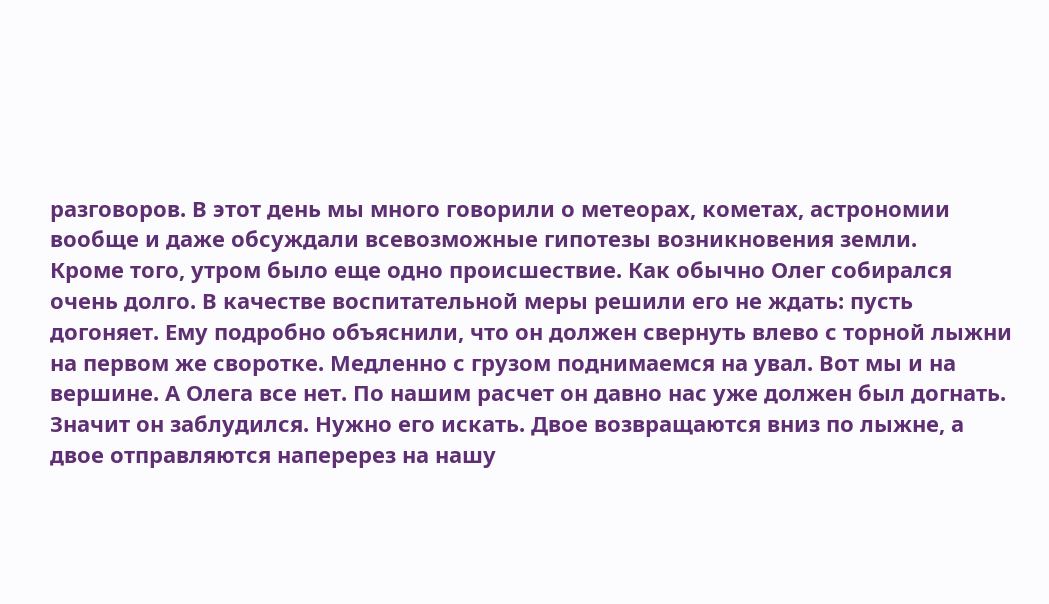разговоров. В этот день мы много говорили о метеорах, кометах, астрономии вообще и даже обсуждали всевозможные гипотезы возникновения земли.
Кроме того, утром было еще одно происшествие. Как обычно Олег собирался очень долго. В качестве воспитательной меры решили его не ждать: пусть догоняет. Ему подробно объяснили, что он должен свернуть влево с торной лыжни на первом же своротке. Медленно с грузом поднимаемся на увал. Вот мы и на вершине. А Олега все нет. По нашим расчет он давно нас уже должен был догнать. Значит он заблудился. Нужно его искать. Двое возвращаются вниз по лыжне, а двое отправляются наперерез на нашу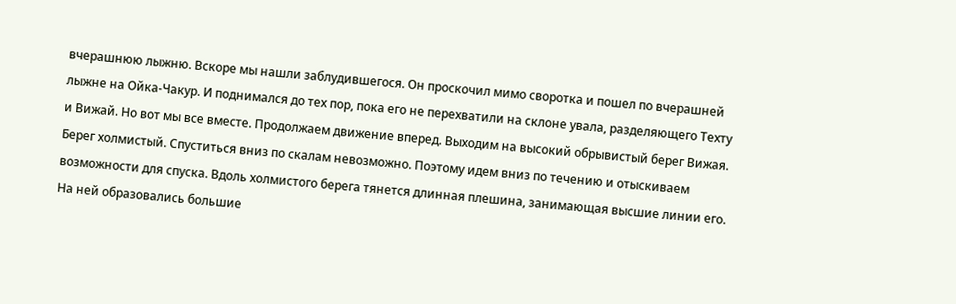вчерашнюю лыжню. Вскоре мы нашли заблудившегося. Он проскочил мимо своротка и пошел по вчерашней лыжне на Ойка-Чакур. И поднимался до тех пор, пока его не перехватили на склоне увала, разделяющего Техту и Вижай. Но вот мы все вместе. Продолжаем движение вперед. Выходим на высокий обрывистый берег Вижая. Берег холмистый. Спуститься вниз по скалам невозможно. Поэтому идем вниз по течению и отыскиваем возможности для спуска. Вдоль холмистого берега тянется длинная плешина, занимающая высшие линии его. На ней образовались большие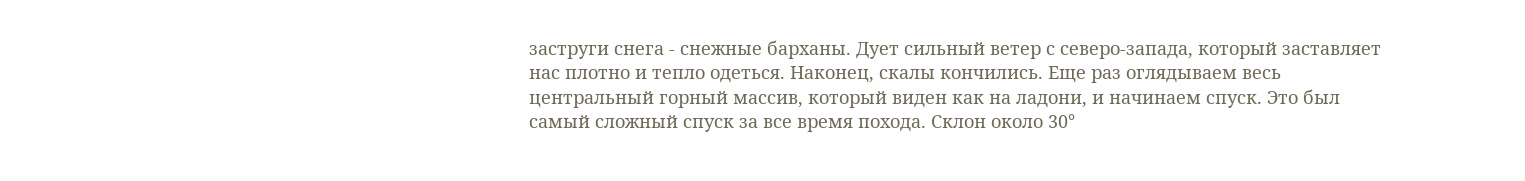заструги снега - снежные барханы. Дует сильный ветер с северо-запада, который заставляет нас плотно и тепло одеться. Наконец, скалы кончились. Еще раз оглядываем весь центральный горный массив, который виден как на ладони, и начинаем спуск. Это был самый сложный спуск за все время похода. Склон около 30°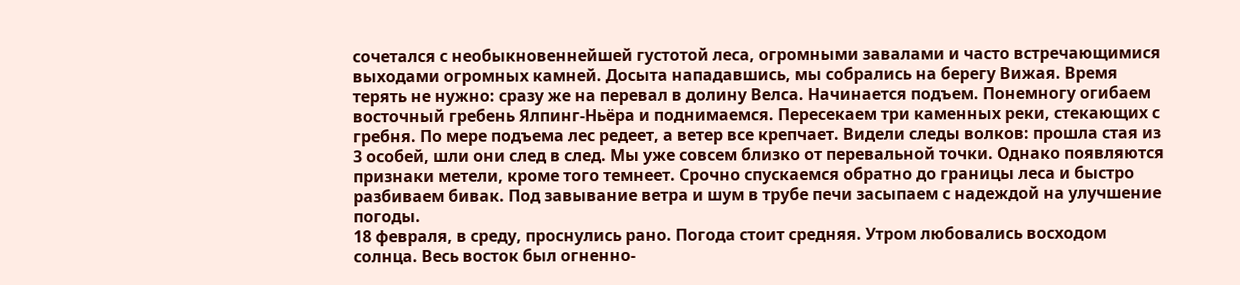сочетался с необыкновеннейшей густотой леса, огромными завалами и часто встречающимися выходами огромных камней. Досыта нападавшись, мы собрались на берегу Вижая. Время терять не нужно: сразу же на перевал в долину Велса. Начинается подъем. Понемногу огибаем восточный гребень Ялпинг-Ньёра и поднимаемся. Пересекаем три каменных реки, стекающих с гребня. По мере подъема лес редеет, а ветер все крепчает. Видели следы волков: прошла стая из 3 особей, шли они след в след. Мы уже совсем близко от перевальной точки. Однако появляются признаки метели, кроме того темнеет. Срочно спускаемся обратно до границы леса и быстро разбиваем бивак. Под завывание ветра и шум в трубе печи засыпаем с надеждой на улучшение погоды.
18 февраля, в среду, проснулись рано. Погода стоит средняя. Утром любовались восходом солнца. Весь восток был огненно-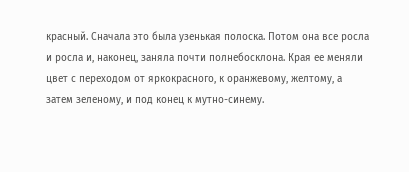красный. Сначала это была узенькая полоска. Потом она все росла и росла и, наконец, заняла почти полнебосклона. Края ее меняли цвет с переходом от яркокрасного, к оранжевому, желтому, а затем зеленому, и под конец к мутно-синему.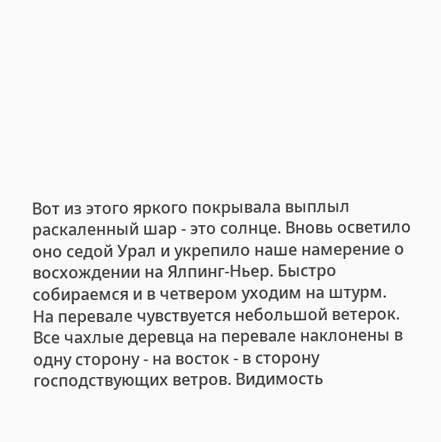Вот из этого яркого покрывала выплыл раскаленный шар - это солнце. Вновь осветило оно седой Урал и укрепило наше намерение о восхождении на Ялпинг-Ньер. Быстро собираемся и в четвером уходим на штурм.
На перевале чувствуется небольшой ветерок. Все чахлые деревца на перевале наклонены в одну сторону - на восток - в сторону господствующих ветров. Видимость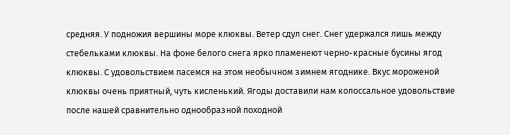средняя. У подножия вершины море клюквы. Ветер сдул снег. Снег удержался лишь между стебельками клюквы. На фоне белого снега ярко пламенеют черно-красные бусины ягод клюквы. С удовольствием пасемся на этом необычном зимнем ягоднике. Вкус мороженой клюквы очень приятный, чуть кисленький. Ягоды доставили нам колоссальное удовольствие после нашей сравнительно однообразной походной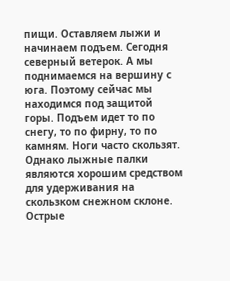пищи. Оставляем лыжи и начинаем подъем. Сегодня северный ветерок. А мы поднимаемся на вершину с юга. Поэтому сейчас мы находимся под защитой горы. Подъем идет то по снегу, то по фирну, то по камням. Ноги часто скользят. Однако лыжные палки являются хорошим средством для удерживания на скользком снежном склоне. Острые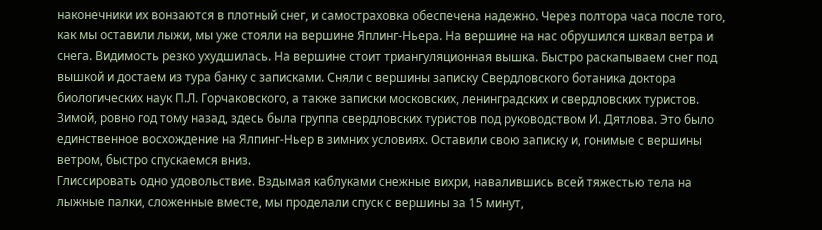наконечники их вонзаются в плотный снег, и самостраховка обеспечена надежно. Через полтора часа после того, как мы оставили лыжи, мы уже стояли на вершине Яплинг-Ньера. На вершине на нас обрушился шквал ветра и снега. Видимость резко ухудшилась. На вершине стоит триангуляционная вышка. Быстро раскапываем снег под вышкой и достаем из тура банку с записками. Сняли с вершины записку Свердловского ботаника доктора биологических наук П.Л. Горчаковского, а также записки московских, ленинградских и свердловских туристов. Зимой, ровно год тому назад, здесь была группа свердловских туристов под руководством И. Дятлова. Это было единственное восхождение на Ялпинг-Ньер в зимних условиях. Оставили свою записку и, гонимые с вершины ветром, быстро спускаемся вниз.
Глиссировать одно удовольствие. Вздымая каблуками снежные вихри, навалившись всей тяжестью тела на лыжные палки, сложенные вместе, мы проделали спуск с вершины за 15 минут,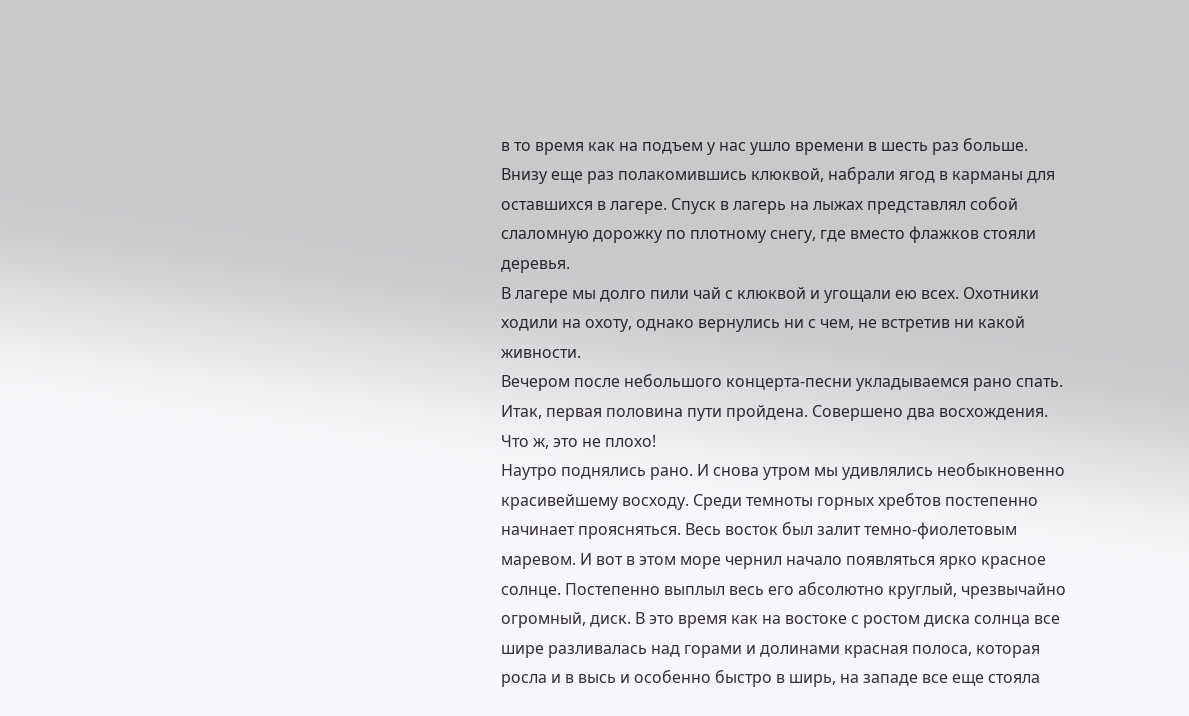в то время как на подъем у нас ушло времени в шесть раз больше.
Внизу еще раз полакомившись клюквой, набрали ягод в карманы для оставшихся в лагере. Спуск в лагерь на лыжах представлял собой слаломную дорожку по плотному снегу, где вместо флажков стояли деревья.
В лагере мы долго пили чай с клюквой и угощали ею всех. Охотники ходили на охоту, однако вернулись ни с чем, не встретив ни какой живности.
Вечером после небольшого концерта-песни укладываемся рано спать. Итак, первая половина пути пройдена. Совершено два восхождения. Что ж, это не плохо!
Наутро поднялись рано. И снова утром мы удивлялись необыкновенно красивейшему восходу. Среди темноты горных хребтов постепенно начинает проясняться. Весь восток был залит темно-фиолетовым маревом. И вот в этом море чернил начало появляться ярко красное солнце. Постепенно выплыл весь его абсолютно круглый, чрезвычайно огромный, диск. В это время как на востоке с ростом диска солнца все шире разливалась над горами и долинами красная полоса, которая росла и в высь и особенно быстро в ширь, на западе все еще стояла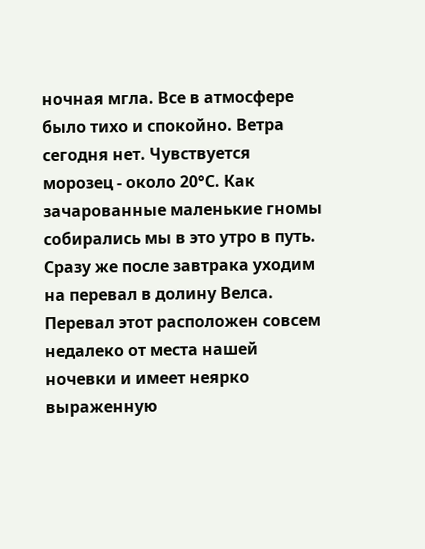ночная мгла. Все в атмосфере было тихо и спокойно. Ветра сегодня нет. Чувствуется морозец - около 20°С. Как зачарованные маленькие гномы собирались мы в это утро в путь.
Сразу же после завтрака уходим на перевал в долину Велса. Перевал этот расположен совсем недалеко от места нашей ночевки и имеет неярко выраженную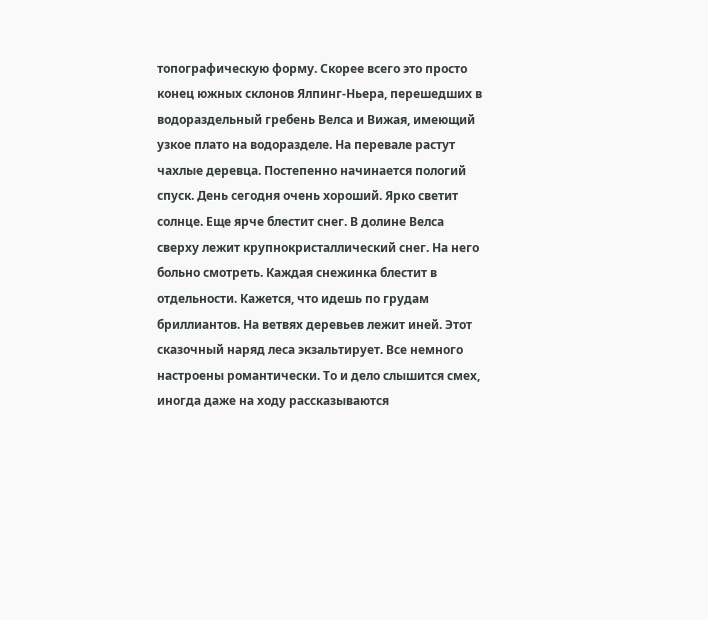топографическую форму. Скорее всего это просто конец южных склонов Ялпинг-Ньера, перешедших в водораздельный гребень Велса и Вижая, имеющий узкое плато на водоразделе. На перевале растут чахлые деревца. Постепенно начинается пологий спуск. День сегодня очень хороший. Ярко светит солнце. Еще ярче блестит снег. В долине Велса сверху лежит крупнокристаллический снег. На него больно смотреть. Каждая снежинка блестит в отдельности. Кажется, что идешь по грудам бриллиантов. На ветвях деревьев лежит иней. Этот сказочный наряд леса экзальтирует. Все немного настроены романтически. То и дело слышится смех, иногда даже на ходу рассказываются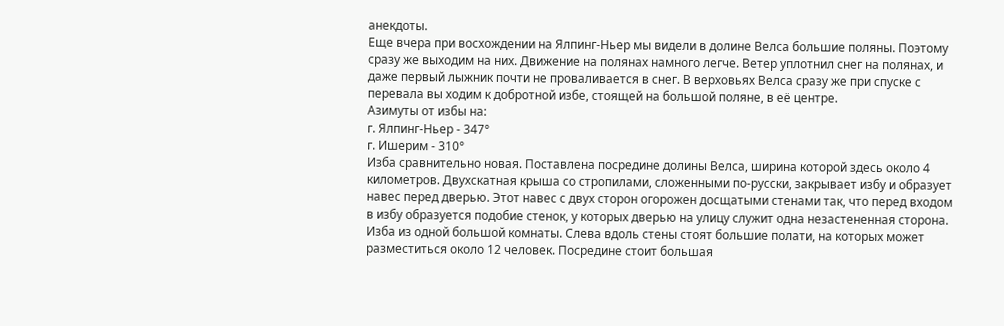анекдоты.
Еще вчера при восхождении на Ялпинг-Ньер мы видели в долине Велса большие поляны. Поэтому сразу же выходим на них. Движение на полянах намного легче. Ветер уплотнил снег на полянах, и даже первый лыжник почти не проваливается в снег. В верховьях Велса сразу же при спуске с перевала вы ходим к добротной избе, стоящей на большой поляне, в её центре.
Азимуты от избы на:
г. Ялпинг-Ньер - 347°
г. Ишерим - 310°
Изба сравнительно новая. Поставлена посредине долины Велса, ширина которой здесь около 4 километров. Двухскатная крыша со стропилами, сложенными по-русски, закрывает избу и образует навес перед дверью. Этот навес с двух сторон огорожен досщатыми стенами так, что перед входом в избу образуется подобие стенок, у которых дверью на улицу служит одна незастененная сторона.
Изба из одной большой комнаты. Слева вдоль стены стоят большие полати, на которых может разместиться около 12 человек. Посредине стоит большая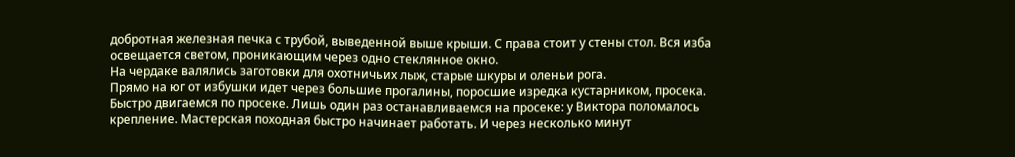добротная железная печка с трубой, выведенной выше крыши. С права стоит у стены стол. Вся изба освещается светом, проникающим через одно стеклянное окно.
На чердаке валялись заготовки для охотничьих лыж, старые шкуры и оленьи рога.
Прямо на юг от избушки идет через большие прогалины, поросшие изредка кустарником, просека. Быстро двигаемся по просеке. Лишь один раз останавливаемся на просеке: у Виктора поломалось крепление. Мастерская походная быстро начинает работать. И через несколько минут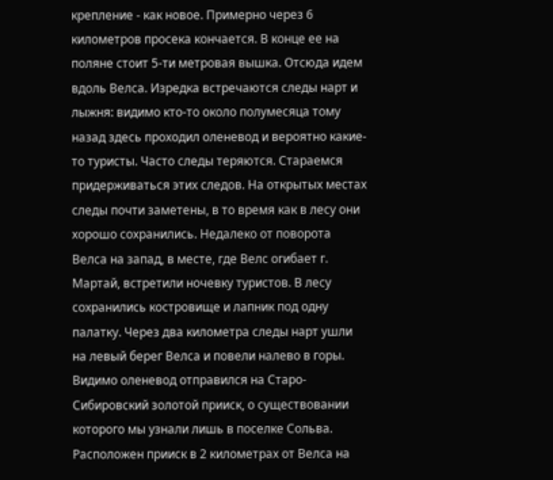крепление - как новое. Примерно через 6 километров просека кончается. В конце ее на поляне стоит 5-ти метровая вышка. Отсюда идем вдоль Велса. Изредка встречаются следы нарт и лыжня: видимо кто-то около полумесяца тому назад здесь проходил оленевод и вероятно какие-то туристы. Часто следы теряются. Стараемся придерживаться этих следов. На открытых местах следы почти заметены, в то время как в лесу они хорошо сохранились. Недалеко от поворота Велса на запад, в месте, где Велс огибает г. Мартай, встретили ночевку туристов. В лесу сохранились костровище и лапник под одну палатку. Через два километра следы нарт ушли на левый берег Велса и повели налево в горы. Видимо оленевод отправился на Старо-Сибировский золотой прииск, о существовании которого мы узнали лишь в поселке Сольва. Расположен прииск в 2 километрах от Велса на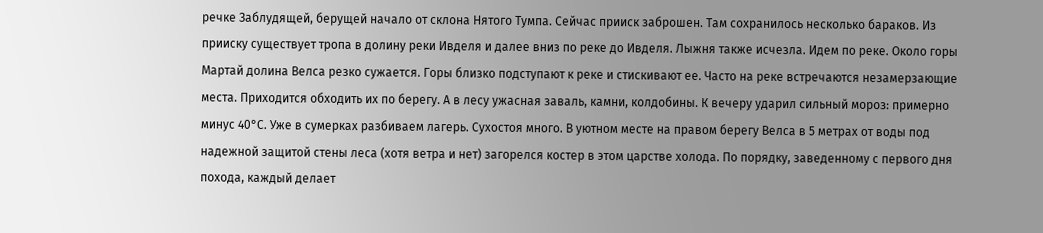речке Заблудящей, берущей начало от склона Нятого Тумпа. Сейчас прииск заброшен. Там сохранилось несколько бараков. Из прииску существует тропа в долину реки Ивделя и далее вниз по реке до Ивделя. Лыжня также исчезла. Идем по реке. Около горы Мартай долина Велса резко сужается. Горы близко подступают к реке и стискивают ее. Часто на реке встречаются незамерзающие места. Приходится обходить их по берегу. А в лесу ужасная заваль, камни, колдобины. К вечеру ударил сильный мороз: примерно минус 40°С. Уже в сумерках разбиваем лагерь. Сухостоя много. В уютном месте на правом берегу Велса в 5 метрах от воды под надежной защитой стены леса (хотя ветра и нет) загорелся костер в этом царстве холода. По порядку, заведенному с первого дня похода, каждый делает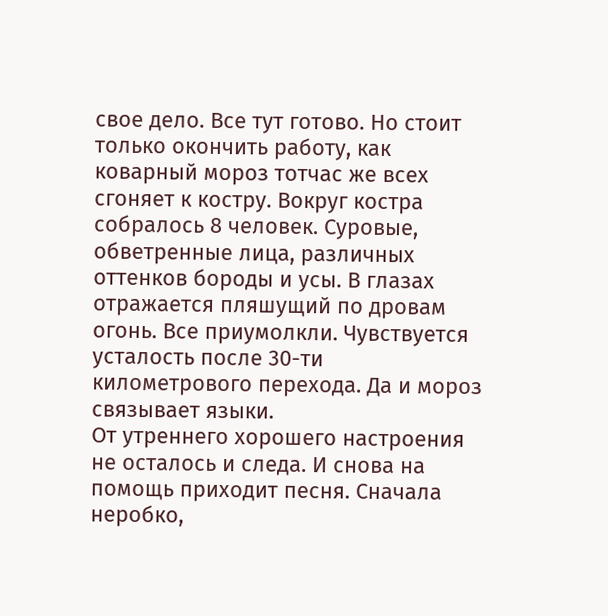свое дело. Все тут готово. Но стоит только окончить работу, как коварный мороз тотчас же всех сгоняет к костру. Вокруг костра собралось 8 человек. Суровые, обветренные лица, различных оттенков бороды и усы. В глазах отражается пляшущий по дровам огонь. Все приумолкли. Чувствуется усталость после 30-ти километрового перехода. Да и мороз связывает языки.
От утреннего хорошего настроения не осталось и следа. И снова на помощь приходит песня. Сначала неробко,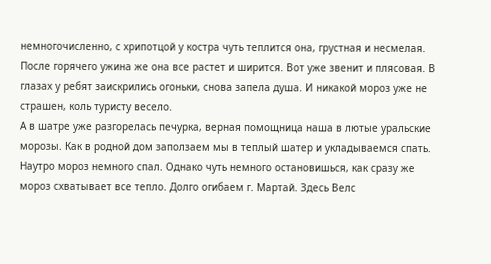немногочисленно, с хрипотцой у костра чуть теплится она, грустная и несмелая. После горячего ужина же она все растет и ширится. Вот уже звенит и плясовая. В глазах у ребят заискрились огоньки, снова запела душа. И никакой мороз уже не страшен, коль туристу весело.
А в шатре уже разгорелась печурка, верная помощница наша в лютые уральские морозы. Как в родной дом заползаем мы в теплый шатер и укладываемся спать.
Наутро мороз немного спал. Однако чуть немного остановишься, как сразу же мороз схватывает все тепло. Долго огибаем г. Мартай. Здесь Велс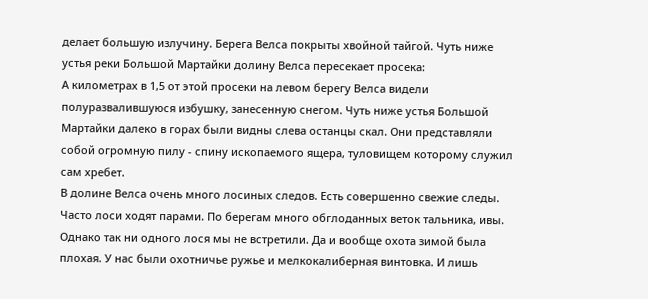делает большую излучину. Берега Велса покрыты хвойной тайгой. Чуть ниже устья реки Большой Мартайки долину Велса пересекает просека:
А километрах в 1,5 от этой просеки на левом берегу Велса видели полуразвалившуюся избушку, занесенную снегом. Чуть ниже устья Большой Мартайки далеко в горах были видны слева останцы скал. Они представляли собой огромную пилу - спину ископаемого ящера, туловищем которому служил сам хребет.
В долине Велса очень много лосиных следов. Есть совершенно свежие следы. Часто лоси ходят парами. По берегам много обглоданных веток тальника, ивы. Однако так ни одного лося мы не встретили. Да и вообще охота зимой была плохая. У нас были охотничье ружье и мелкокалиберная винтовка. И лишь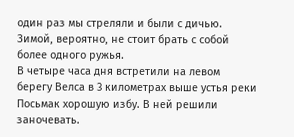один раз мы стреляли и были с дичью. Зимой, вероятно, не стоит брать с собой более одного ружья.
В четыре часа дня встретили на левом берегу Велса в 3 километрах выше устья реки Посьмак хорошую избу. В ней решили заночевать.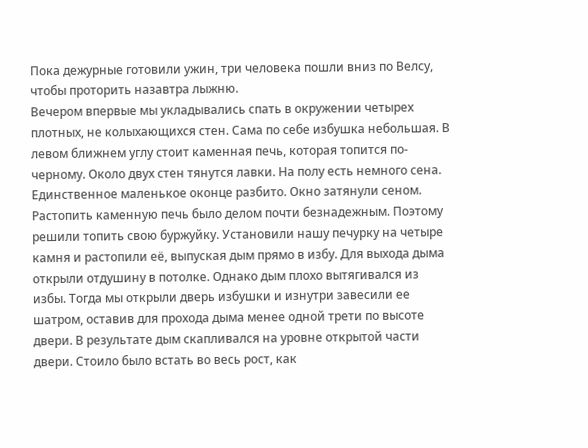Пока дежурные готовили ужин, три человека пошли вниз по Велсу, чтобы проторить назавтра лыжню.
Вечером впервые мы укладывались спать в окружении четырех плотных, не колыхающихся стен. Сама по себе избушка небольшая. В левом ближнем углу стоит каменная печь, которая топится по-черному. Около двух стен тянутся лавки. На полу есть немного сена. Единственное маленькое оконце разбито. Окно затянули сеном. Растопить каменную печь было делом почти безнадежным. Поэтому решили топить свою буржуйку. Установили нашу печурку на четыре камня и растопили её, выпуская дым прямо в избу. Для выхода дыма открыли отдушину в потолке. Однако дым плохо вытягивался из избы. Тогда мы открыли дверь избушки и изнутри завесили ее шатром, оставив для прохода дыма менее одной трети по высоте двери. В результате дым скапливался на уровне открытой части двери. Стоило было встать во весь рост, как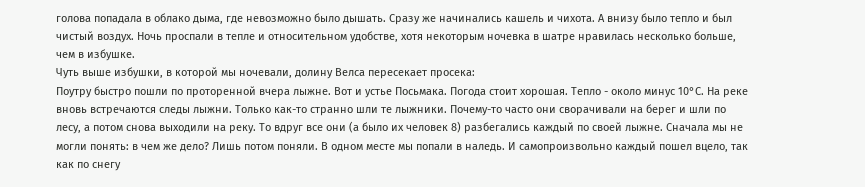голова попадала в облако дыма, где невозможно было дышать. Сразу же начинались кашель и чихота. А внизу было тепло и был чистый воздух. Ночь проспали в тепле и относительном удобстве, хотя некоторым ночевка в шатре нравилась несколько больше, чем в избушке.
Чуть выше избушки, в которой мы ночевали, долину Велса пересекает просека:
Поутру быстро пошли по проторенной вчера лыжне. Вот и устье Посьмака. Погода стоит хорошая. Тепло - около минус 10°С. На реке вновь встречаются следы лыжни. Только как-то странно шли те лыжники. Почему-то часто они сворачивали на берег и шли по лесу, а потом снова выходили на реку. То вдруг все они (а было их человек 8) разбегались каждый по своей лыжне. Сначала мы не могли понять: в чем же дело? Лишь потом поняли. В одном месте мы попали в наледь. И самопроизвольно каждый пошел вцело, так как по снегу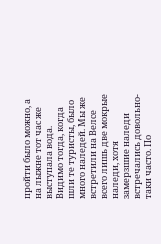пройти было можно, а на лыжне тот час же выступала вода. Видимо тогда, когда шли те туристы, было много наледей. Мы же встретили на Велсе всего лишь две мокрые наледи, хотя замерзшие наледи встречались довольно-таки часто. По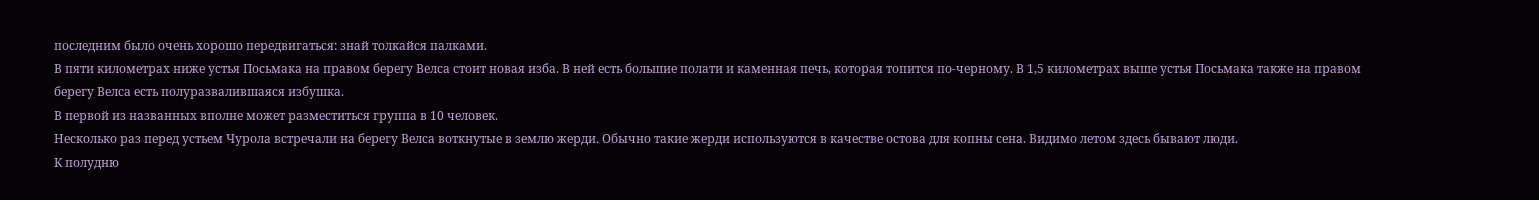последним было очень хорошо передвигаться: знай толкайся палками.
В пяти километрах ниже устья Посьмака на правом берегу Велса стоит новая изба. В ней есть большие полати и каменная печь, которая топится по-черному. В 1,5 километрах выше устья Посьмака также на правом берегу Велса есть полуразвалившаяся избушка.
В первой из названных вполне может разместиться группа в 10 человек.
Несколько раз перед устьем Чурола встречали на берегу Велса воткнутые в землю жерди. Обычно такие жерди используются в качестве остова для копны сена. Видимо летом здесь бывают люди.
К полудню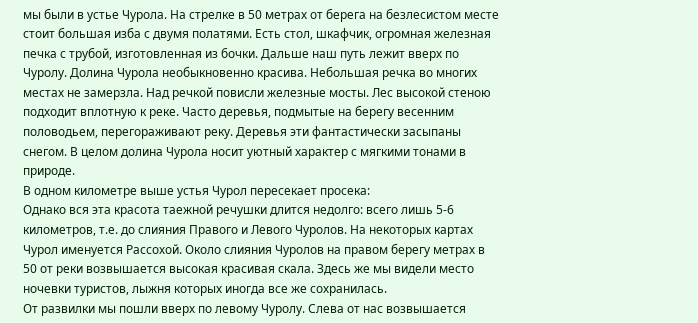мы были в устье Чурола. На стрелке в 50 метрах от берега на безлесистом месте стоит большая изба с двумя полатями. Есть стол, шкафчик, огромная железная печка с трубой, изготовленная из бочки. Дальше наш путь лежит вверх по Чуролу. Долина Чурола необыкновенно красива. Небольшая речка во многих местах не замерзла. Над речкой повисли железные мосты. Лес высокой стеною подходит вплотную к реке. Часто деревья, подмытые на берегу весенним половодьем, перегораживают реку. Деревья эти фантастически засыпаны снегом. В целом долина Чурола носит уютный характер с мягкими тонами в природе.
В одном километре выше устья Чурол пересекает просека:
Однако вся эта красота таежной речушки длится недолго: всего лишь 5-6 километров, т.е. до слияния Правого и Левого Чуролов. На некоторых картах Чурол именуется Рассохой. Около слияния Чуролов на правом берегу метрах в 50 от реки возвышается высокая красивая скала. Здесь же мы видели место ночевки туристов, лыжня которых иногда все же сохранилась.
От развилки мы пошли вверх по левому Чуролу. Слева от нас возвышается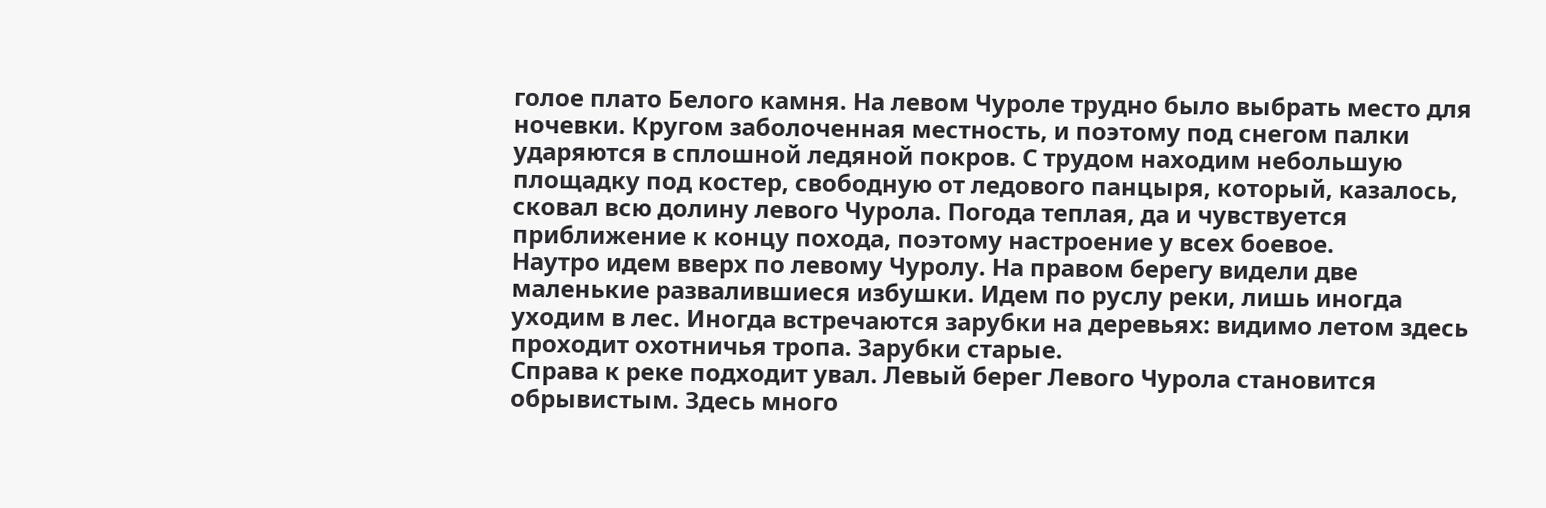голое плато Белого камня. На левом Чуроле трудно было выбрать место для ночевки. Кругом заболоченная местность, и поэтому под снегом палки ударяются в сплошной ледяной покров. С трудом находим небольшую площадку под костер, свободную от ледового панцыря, который, казалось, сковал всю долину левого Чурола. Погода теплая, да и чувствуется приближение к концу похода, поэтому настроение у всех боевое.
Наутро идем вверх по левому Чуролу. На правом берегу видели две маленькие развалившиеся избушки. Идем по руслу реки, лишь иногда уходим в лес. Иногда встречаются зарубки на деревьях: видимо летом здесь проходит охотничья тропа. Зарубки старые.
Справа к реке подходит увал. Левый берег Левого Чурола становится обрывистым. Здесь много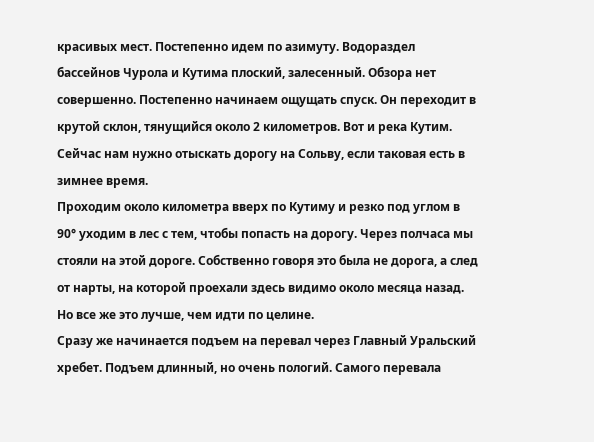красивых мест. Постепенно идем по азимуту. Водораздел бассейнов Чурола и Кутима плоский, залесенный. Обзора нет совершенно. Постепенно начинаем ощущать спуск. Он переходит в крутой склон, тянущийся около 2 километров. Вот и река Кутим.
Сейчас нам нужно отыскать дорогу на Сольву, если таковая есть в зимнее время.
Проходим около километра вверх по Кутиму и резко под углом в 90° уходим в лес с тем, чтобы попасть на дорогу. Через полчаса мы стояли на этой дороге. Собственно говоря это была не дорога, а след от нарты, на которой проехали здесь видимо около месяца назад. Но все же это лучше, чем идти по целине.
Сразу же начинается подъем на перевал через Главный Уральский хребет. Подъем длинный, но очень пологий. Самого перевала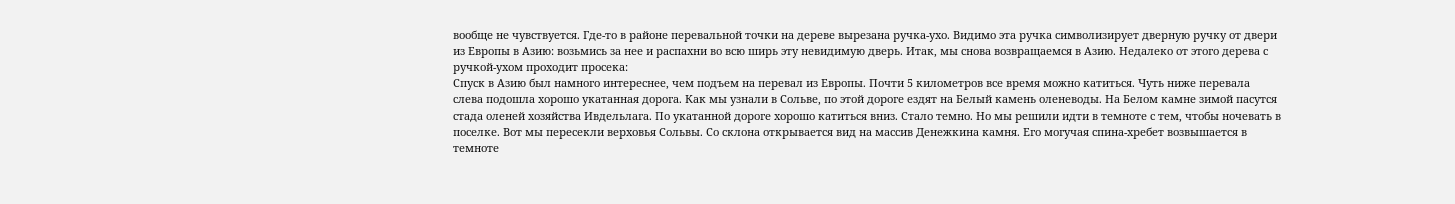вообще не чувствуется. Где-то в районе перевальной точки на дереве вырезана ручка-ухо. Видимо эта ручка символизирует дверную ручку от двери из Европы в Азию: возьмись за нее и распахни во всю ширь эту невидимую дверь. Итак, мы снова возвращаемся в Азию. Недалеко от этого дерева с ручкой-ухом проходит просека:
Спуск в Азию был намного интереснее, чем подъем на перевал из Европы. Почти 5 километров все время можно катиться. Чуть ниже перевала слева подошла хорошо укатанная дорога. Как мы узнали в Сольве, по этой дороге ездят на Белый камень оленеводы. На Белом камне зимой пасутся стада оленей хозяйства Ивдельлага. По укатанной дороге хорошо катиться вниз. Стало темно. Но мы решили идти в темноте с тем, чтобы ночевать в поселке. Вот мы пересекли верховья Сольвы. Со склона открывается вид на массив Денежкина камня. Его могучая спина-хребет возвышается в темноте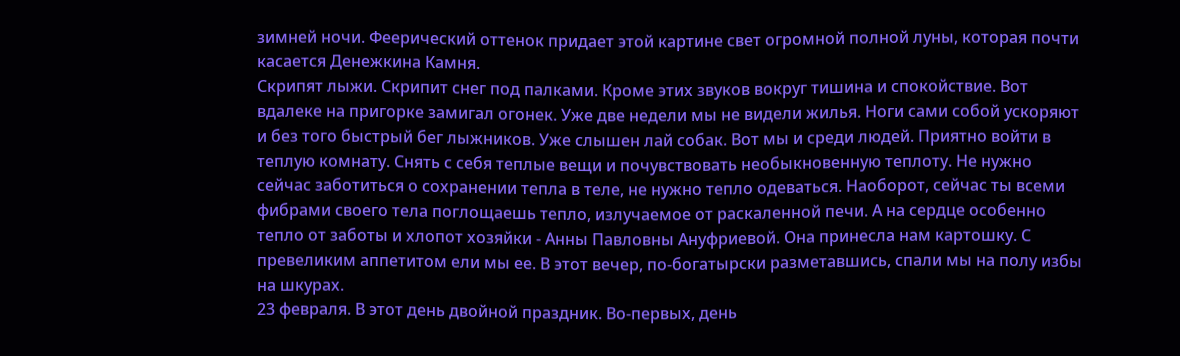зимней ночи. Феерический оттенок придает этой картине свет огромной полной луны, которая почти касается Денежкина Камня.
Скрипят лыжи. Скрипит снег под палками. Кроме этих звуков вокруг тишина и спокойствие. Вот вдалеке на пригорке замигал огонек. Уже две недели мы не видели жилья. Ноги сами собой ускоряют и без того быстрый бег лыжников. Уже слышен лай собак. Вот мы и среди людей. Приятно войти в теплую комнату. Снять с себя теплые вещи и почувствовать необыкновенную теплоту. Не нужно сейчас заботиться о сохранении тепла в теле, не нужно тепло одеваться. Наоборот, сейчас ты всеми фибрами своего тела поглощаешь тепло, излучаемое от раскаленной печи. А на сердце особенно тепло от заботы и хлопот хозяйки - Анны Павловны Ануфриевой. Она принесла нам картошку. С превеликим аппетитом ели мы ее. В этот вечер, по-богатырски разметавшись, спали мы на полу избы на шкурах.
23 февраля. В этот день двойной праздник. Во-первых, день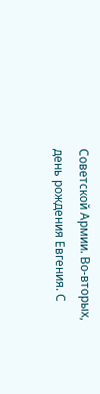Советской Армии. Во-вторых, день рождения Евгения. С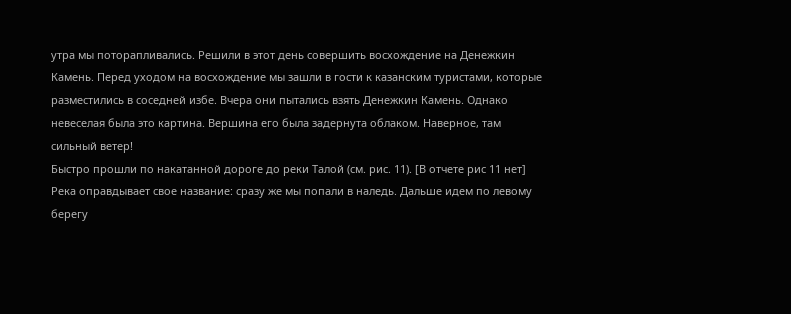утра мы поторапливались. Решили в этот день совершить восхождение на Денежкин Камень. Перед уходом на восхождение мы зашли в гости к казанским туристами, которые разместились в соседней избе. Вчера они пытались взять Денежкин Камень. Однако невеселая была это картина. Вершина его была задернута облаком. Наверное, там сильный ветер!
Быстро прошли по накатанной дороге до реки Талой (см. рис. 11). [В отчете рис 11 нет]
Река оправдывает свое название: сразу же мы попали в наледь. Дальше идем по левому берегу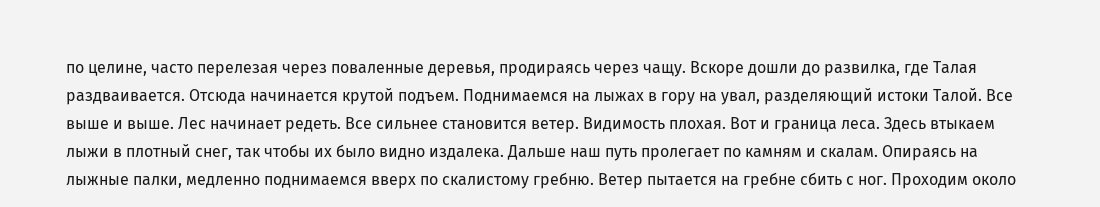по целине, часто перелезая через поваленные деревья, продираясь через чащу. Вскоре дошли до развилка, где Талая раздваивается. Отсюда начинается крутой подъем. Поднимаемся на лыжах в гору на увал, разделяющий истоки Талой. Все выше и выше. Лес начинает редеть. Все сильнее становится ветер. Видимость плохая. Вот и граница леса. Здесь втыкаем лыжи в плотный снег, так чтобы их было видно издалека. Дальше наш путь пролегает по камням и скалам. Опираясь на лыжные палки, медленно поднимаемся вверх по скалистому гребню. Ветер пытается на гребне сбить с ног. Проходим около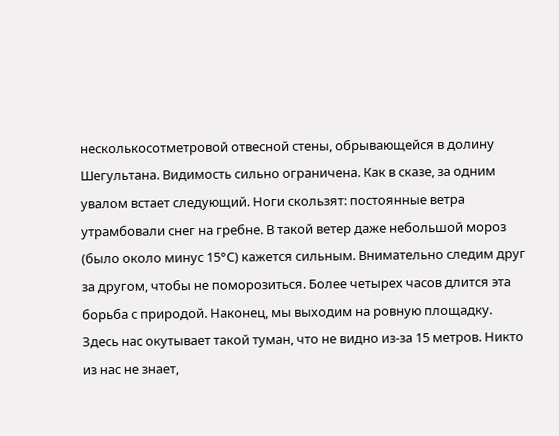несколькосотметровой отвесной стены, обрывающейся в долину Шегультана. Видимость сильно ограничена. Как в сказе, за одним увалом встает следующий. Ноги скользят: постоянные ветра утрамбовали снег на гребне. В такой ветер даже небольшой мороз (было около минус 15°С) кажется сильным. Внимательно следим друг за другом, чтобы не поморозиться. Более четырех часов длится эта борьба с природой. Наконец, мы выходим на ровную площадку. Здесь нас окутывает такой туман, что не видно из-за 15 метров. Никто из нас не знает,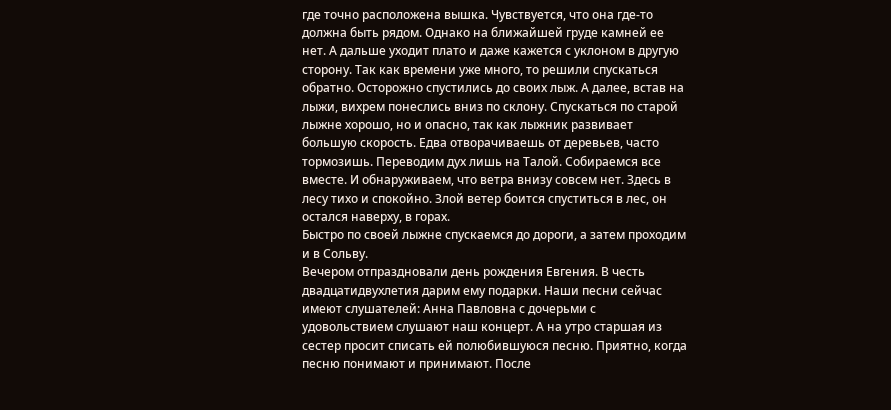где точно расположена вышка. Чувствуется, что она где-то должна быть рядом. Однако на ближайшей груде камней ее нет. А дальше уходит плато и даже кажется с уклоном в другую сторону. Так как времени уже много, то решили спускаться обратно. Осторожно спустились до своих лыж. А далее, встав на лыжи, вихрем понеслись вниз по склону. Спускаться по старой лыжне хорошо, но и опасно, так как лыжник развивает большую скорость. Едва отворачиваешь от деревьев, часто тормозишь. Переводим дух лишь на Талой. Собираемся все вместе. И обнаруживаем, что ветра внизу совсем нет. Здесь в лесу тихо и спокойно. Злой ветер боится спуститься в лес, он остался наверху, в горах.
Быстро по своей лыжне спускаемся до дороги, а затем проходим и в Сольву.
Вечером отпраздновали день рождения Евгения. В честь двадцатидвухлетия дарим ему подарки. Наши песни сейчас имеют слушателей: Анна Павловна с дочерьми с удовольствием слушают наш концерт. А на утро старшая из сестер просит списать ей полюбившуюся песню. Приятно, когда песню понимают и принимают. После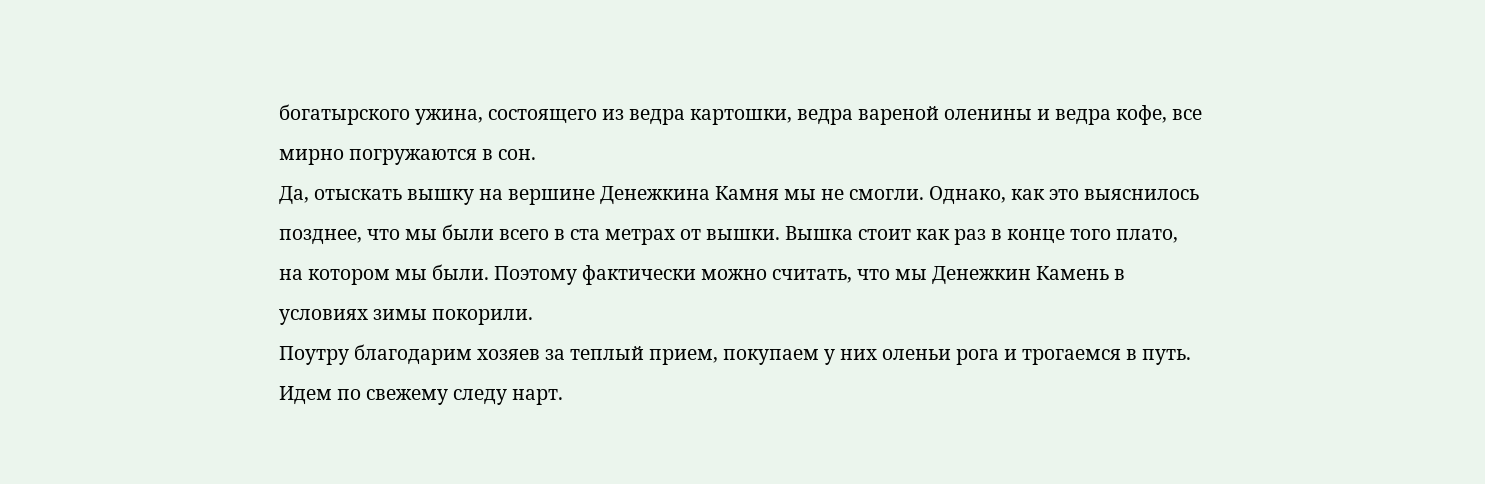богатырского ужина, состоящего из ведра картошки, ведра вареной оленины и ведра кофе, все мирно погружаются в сон.
Да, отыскать вышку на вершине Денежкина Камня мы не смогли. Однако, как это выяснилось позднее, что мы были всего в ста метрах от вышки. Вышка стоит как раз в конце того плато, на котором мы были. Поэтому фактически можно считать, что мы Денежкин Камень в условиях зимы покорили.
Поутру благодарим хозяев за теплый прием, покупаем у них оленьи рога и трогаемся в путь. Идем по свежему следу нарт.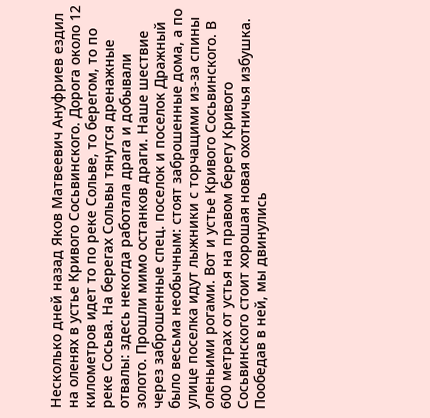Несколько дней назад Яков Матвеевич Ануфриев ездил на оленях в устье Кривого Сосьвинского. Дорога около 12 километров идет то по реке Сольве, то берегом, то по реке Сосьва. На берегах Сольвы тянутся дренажные отвалы: здесь некогда работала драга и добывали золото. Прошли мимо останков драги. Наше шествие через заброшенные спец. поселок и поселок Дражный было весьма необычным: стоят заброшенные дома, а по улице поселка идут лыжники с торчащими из-за спины оленьими рогами. Вот и устье Кривого Сосьвинского. В 600 метрах от устья на правом берегу Кривого Сосьвинского стоит хорошая новая охотничья избушка. Пообедав в ней, мы двинулись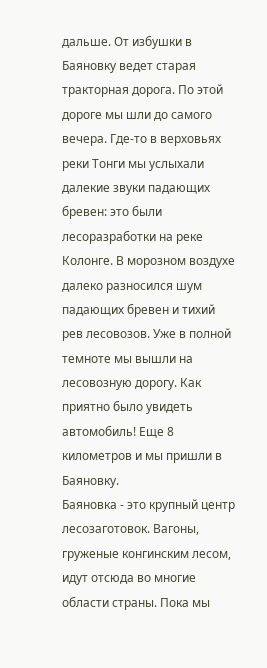дальше. От избушки в Баяновку ведет старая тракторная дорога. По этой дороге мы шли до самого вечера. Где-то в верховьях реки Тонги мы услыхали далекие звуки падающих бревен: это были лесоразработки на реке Колонге. В морозном воздухе далеко разносился шум падающих бревен и тихий рев лесовозов. Уже в полной темноте мы вышли на лесовозную дорогу. Как приятно было увидеть автомобиль! Еще 8 километров и мы пришли в Баяновку.
Баяновка - это крупный центр лесозаготовок. Вагоны, груженые конгинским лесом, идут отсюда во многие области страны. Пока мы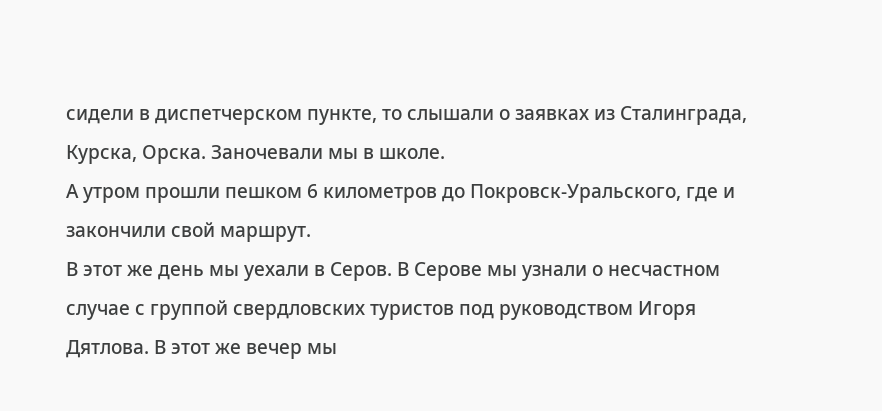сидели в диспетчерском пункте, то слышали о заявках из Сталинграда, Курска, Орска. Заночевали мы в школе.
А утром прошли пешком 6 километров до Покровск-Уральского, где и закончили свой маршрут.
В этот же день мы уехали в Серов. В Серове мы узнали о несчастном случае с группой свердловских туристов под руководством Игоря Дятлова. В этот же вечер мы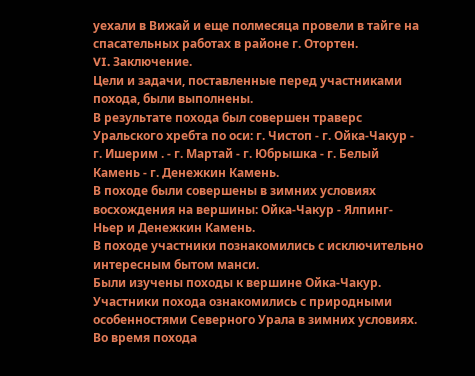уехали в Вижай и еще полмесяца провели в тайге на спасательных работах в районе г. Отортен.
VI. Заключение.
Цели и задачи, поставленные перед участниками похода, были выполнены.
В результате похода был совершен траверс Уральского хребта по оси: г. Чистоп - г. Ойка-Чакур - г. Ишерим . - г. Мартай - г. Юбрышка - г. Белый Камень - г. Денежкин Камень.
В походе были совершены в зимних условиях восхождения на вершины: Ойка-Чакур - Ялпинг-Ньер и Денежкин Камень.
В походе участники познакомились с исключительно интересным бытом манси.
Были изучены походы к вершине Ойка-Чакур.
Участники похода ознакомились с природными особенностями Северного Урала в зимних условиях.
Во время похода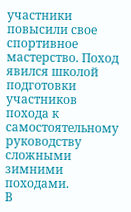участники повысили свое спортивное мастерство. Поход явился школой подготовки участников похода к самостоятельному руководству сложными зимними походами.
В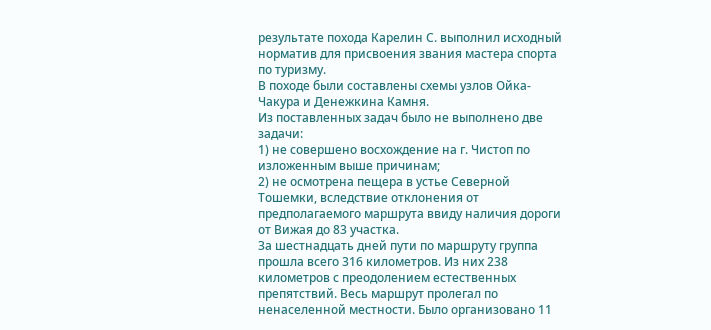результате похода Карелин С. выполнил исходный норматив для присвоения звания мастера спорта по туризму.
В походе были составлены схемы узлов Ойка-Чакура и Денежкина Камня.
Из поставленных задач было не выполнено две задачи:
1) не совершено восхождение на г. Чистоп по изложенным выше причинам;
2) не осмотрена пещера в устье Северной Тошемки, вследствие отклонения от предполагаемого маршрута ввиду наличия дороги от Вижая до 83 участка.
За шестнадцать дней пути по маршруту группа прошла всего 316 километров. Из них 238 километров с преодолением естественных препятствий. Весь маршрут пролегал по ненаселенной местности. Было организовано 11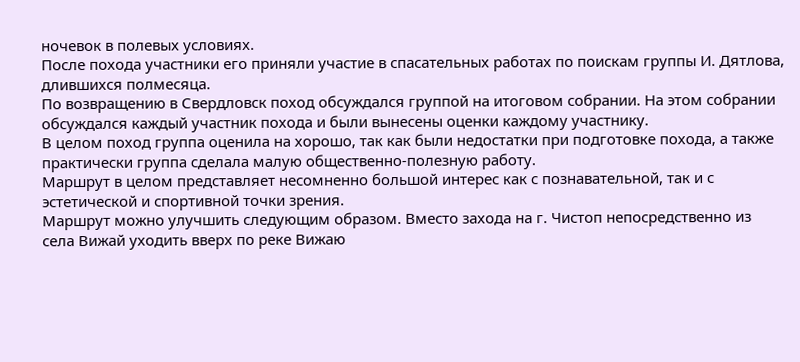ночевок в полевых условиях.
После похода участники его приняли участие в спасательных работах по поискам группы И. Дятлова, длившихся полмесяца.
По возвращению в Свердловск поход обсуждался группой на итоговом собрании. На этом собрании обсуждался каждый участник похода и были вынесены оценки каждому участнику.
В целом поход группа оценила на хорошо, так как были недостатки при подготовке похода, а также практически группа сделала малую общественно-полезную работу.
Маршрут в целом представляет несомненно большой интерес как с познавательной, так и с эстетической и спортивной точки зрения.
Маршрут можно улучшить следующим образом. Вместо захода на г. Чистоп непосредственно из села Вижай уходить вверх по реке Вижаю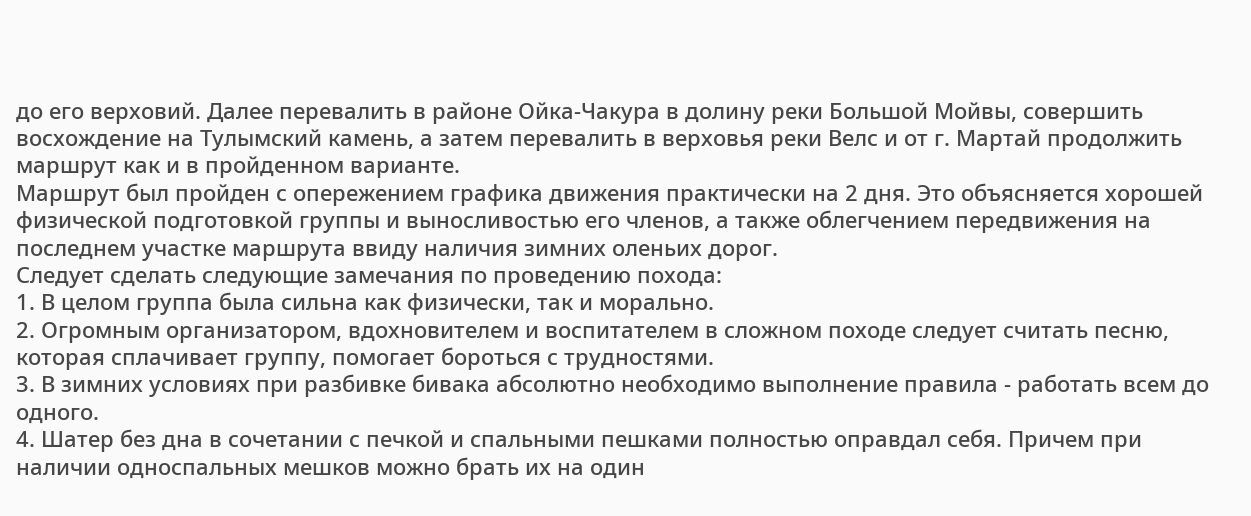до его верховий. Далее перевалить в районе Ойка-Чакура в долину реки Большой Мойвы, совершить восхождение на Тулымский камень, а затем перевалить в верховья реки Велс и от г. Мартай продолжить маршрут как и в пройденном варианте.
Маршрут был пройден с опережением графика движения практически на 2 дня. Это объясняется хорошей физической подготовкой группы и выносливостью его членов, а также облегчением передвижения на последнем участке маршрута ввиду наличия зимних оленьих дорог.
Следует сделать следующие замечания по проведению похода:
1. В целом группа была сильна как физически, так и морально.
2. Огромным организатором, вдохновителем и воспитателем в сложном походе следует считать песню, которая сплачивает группу, помогает бороться с трудностями.
3. В зимних условиях при разбивке бивака абсолютно необходимо выполнение правила - работать всем до одного.
4. Шатер без дна в сочетании с печкой и спальными пешками полностью оправдал себя. Причем при наличии односпальных мешков можно брать их на один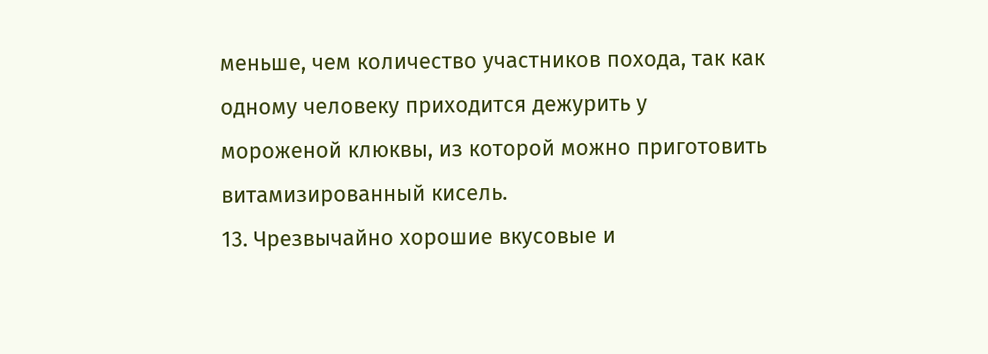меньше, чем количество участников похода, так как одному человеку приходится дежурить у мороженой клюквы, из которой можно приготовить витамизированный кисель.
13. Чрезвычайно хорошие вкусовые и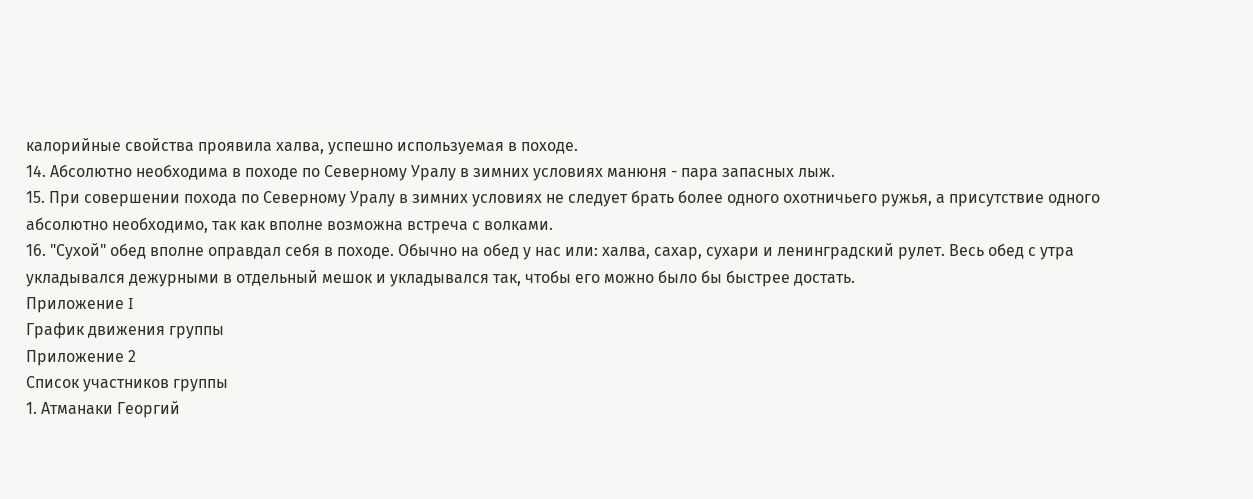калорийные свойства проявила халва, успешно используемая в походе.
14. Абсолютно необходима в походе по Северному Уралу в зимних условиях манюня - пара запасных лыж.
15. При совершении похода по Северному Уралу в зимних условиях не следует брать более одного охотничьего ружья, а присутствие одного абсолютно необходимо, так как вполне возможна встреча с волками.
16. "Сухой" обед вполне оправдал себя в походе. Обычно на обед у нас или: халва, сахар, сухари и ленинградский рулет. Весь обед с утра укладывался дежурными в отдельный мешок и укладывался так, чтобы его можно было бы быстрее достать.
Приложение I
График движения группы
Приложение 2
Список участников группы
1. Атманаки Георгий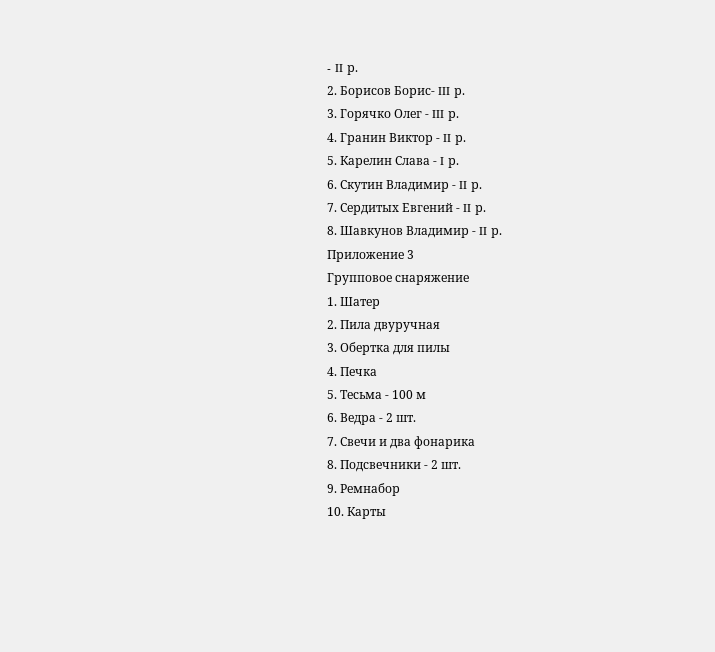- II р.
2. Борисов Борис- III р.
3. Горячко Олег - III р.
4. Гранин Виктор - II р.
5. Карелин Слава - I р.
6. Скутин Владимир - II р.
7. Сердитых Евгений - II р.
8. Шавкунов Владимир - II р.
Приложение 3
Групповое снаряжение
1. Шатер
2. Пила двуручная
3. Обертка для пилы
4. Печка
5. Тесьма - 100 м
6. Ведра - 2 шт.
7. Свечи и два фонарика
8. Подсвечники - 2 шт.
9. Ремнабор
10. Карты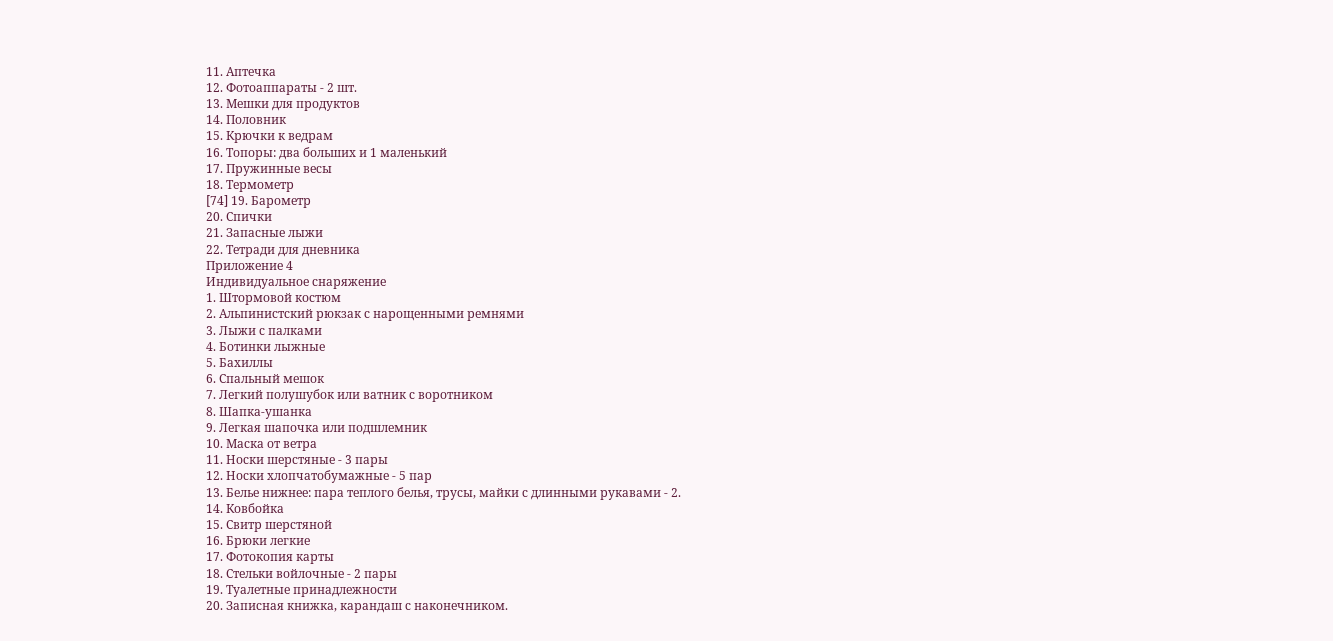11. Аптечка
12. Фотоаппараты - 2 шт.
13. Мешки для продуктов
14. Половник
15. Крючки к ведрам
16. Топоры: два больших и 1 маленький
17. Пружинные весы
18. Термометр
[74] 19. Барометр
20. Спички
21. Запасные лыжи
22. Тетради для дневника
Приложение 4
Индивидуальное снаряжение
1. Штормовой костюм
2. Альпинистский рюкзак с нарощенными ремнями
3. Лыжи с палками
4. Ботинки лыжные
5. Бахиллы
6. Спальный мешок
7. Легкий полушубок или ватник с воротником
8. Шапка-ушанка
9. Легкая шапочка или подшлемник
10. Маска от ветра
11. Носки шерстяные - 3 пары
12. Носки хлопчатобумажные - 5 пар
13. Белье нижнее: пара теплого белья, трусы, майки с длинными рукавами - 2.
14. Ковбойка
15. Свитр шерстяной
16. Брюки легкие
17. Фотокопия карты
18. Стельки войлочные - 2 пары
19. Туалетные принадлежности
20. Записная книжка, карандаш с наконечником.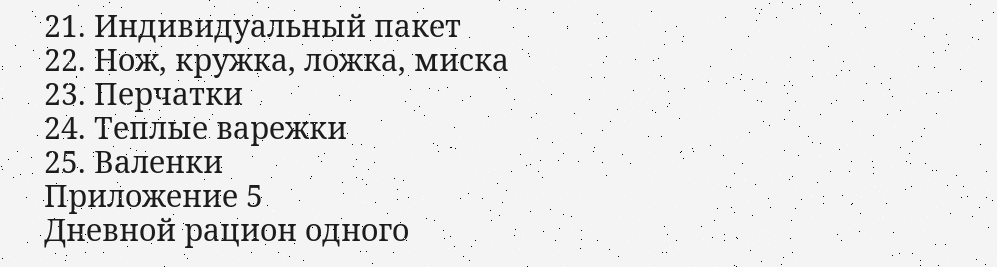21. Индивидуальный пакет
22. Нож, кружка, ложка, миска
23. Перчатки
24. Теплые варежки
25. Валенки
Приложение 5
Дневной рацион одного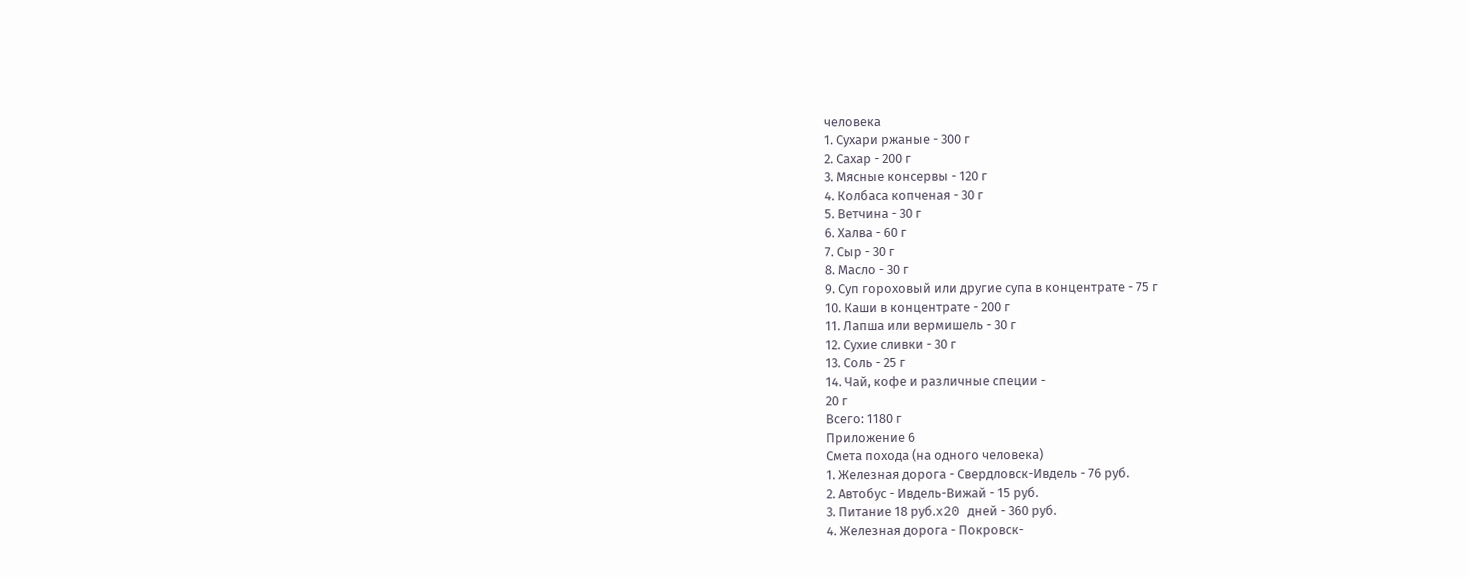человека
1. Сухари ржаные - 300 г
2. Сахар - 200 г
3. Мясные консервы - 120 г
4. Колбаса копченая - 30 г
5. Ветчина - 30 г
6. Халва - 60 г
7. Сыр - 30 г
8. Масло - 30 г
9. Суп гороховый или другие супа в концентрате - 75 г
10. Каши в концентрате - 200 г
11. Лапша или вермишель - 30 г
12. Сухие сливки - 30 г
13. Соль - 25 г
14. Чай, кофе и различные специи -
20 г
Всего: 1180 г
Приложение 6
Смета похода (на одного человека)
1. Железная дорога - Свердловск-Ивдель - 76 руб.
2. Автобус - Ивдель-Вижай - 15 руб.
3. Питание 18 руб.x20 дней - 360 руб.
4. Железная дорога - Покровск-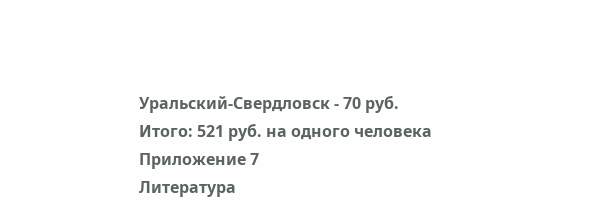Уральский-Свердловск - 70 руб.
Итого: 521 руб. на одного человека
Приложение 7
Литература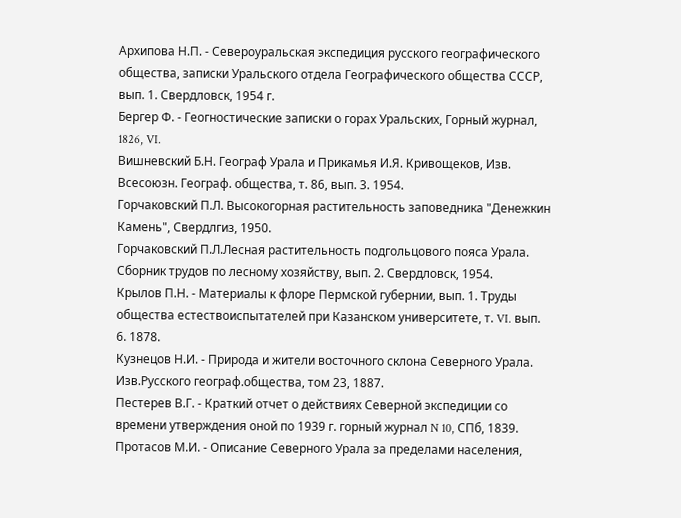Архипова Н.П. - Североуральская экспедиция русского географического общества, записки Уральского отдела Географического общества СССР, вып. 1. Свердловск, 1954 г.
Бергер Ф. - Геогностические записки о горах Уральских, Горный журнал, 1826, VI.
Вишневский Б.Н. Географ Урала и Прикамья И.Я. Кривощеков, Изв. Всесоюзн. Географ. общества, т. 86, вып. 3. 1954.
Горчаковский П.Л. Высокогорная растительность заповедника "Денежкин Камень", Свердлгиз, 1950.
Горчаковский П.Л.Лесная растительность подгольцового пояса Урала. Сборник трудов по лесному хозяйству, вып. 2. Свердловск, 1954.
Крылов П.Н. - Материалы к флоре Пермской губернии, вып. 1. Труды общества естествоиспытателей при Казанском университете, т. VI. вып. 6. 1878.
Кузнецов Н.И. - Природа и жители восточного склона Северного Урала. Изв.Русского географ.общества, том 23, 1887.
Пестерев В.Г. - Краткий отчет о действиях Северной экспедиции со времени утверждения оной по 1939 г. горный журнал N 10, СПб, 1839.
Протасов М.И. - Описание Северного Урала за пределами населения,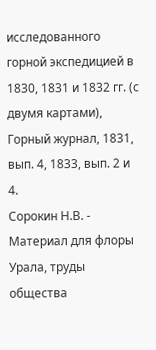исследованного горной экспедицией в 1830, 1831 и 1832 гг. (с двумя картами), Горный журнал, 1831, вып. 4, 1833, вып. 2 и 4.
Сорокин Н.В. - Материал для флоры Урала, труды общества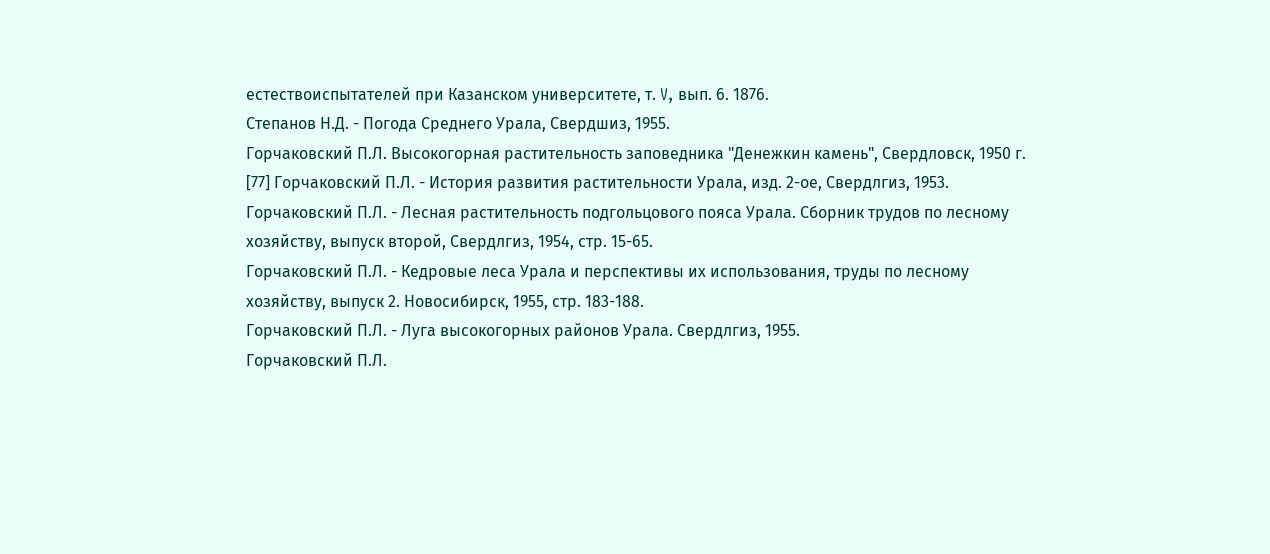естествоиспытателей при Казанском университете, т. V, вып. 6. 1876.
Степанов Н.Д. - Погода Среднего Урала, Свердшиз, 1955.
Горчаковский П.Л. Высокогорная растительность заповедника "Денежкин камень", Свердловск, 1950 г.
[77] Горчаковский П.Л. - История развития растительности Урала, изд. 2-ое, Свердлгиз, 1953.
Горчаковский П.Л. - Лесная растительность подгольцового пояса Урала. Сборник трудов по лесному хозяйству, выпуск второй, Свердлгиз, 1954, стр. 15-65.
Горчаковский П.Л. - Кедровые леса Урала и перспективы их использования, труды по лесному хозяйству, выпуск 2. Новосибирск, 1955, стр. 183-188.
Горчаковский П.Л. - Луга высокогорных районов Урала. Свердлгиз, 1955.
Горчаковский П.Л.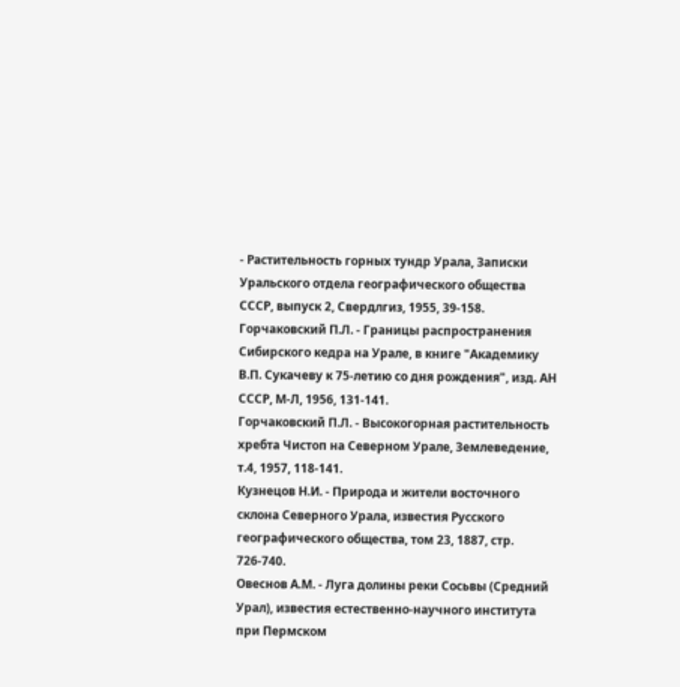- Растительность горных тундр Урала, Записки Уральского отдела географического общества СССР, выпуск 2, Свердлгиз, 1955, 39-158.
Горчаковский П.Л. - Границы распространения Сибирского кедра на Урале, в книге "Академику В.П. Сукачеву к 75-летию со дня рождения", изд. АН СССР, М-Л, 1956, 131-141.
Горчаковский П.Л. - Высокогорная растительность хребта Чистоп на Северном Урале, Землеведение, т.4, 1957, 118-141.
Кузнецов Н.И. - Природа и жители восточного склона Северного Урала, известия Русского географического общества, том 23, 1887, стр. 726-740.
Овеснов А.М. - Луга долины реки Сосьвы (Средний Урал), известия естественно-научного института при Пермском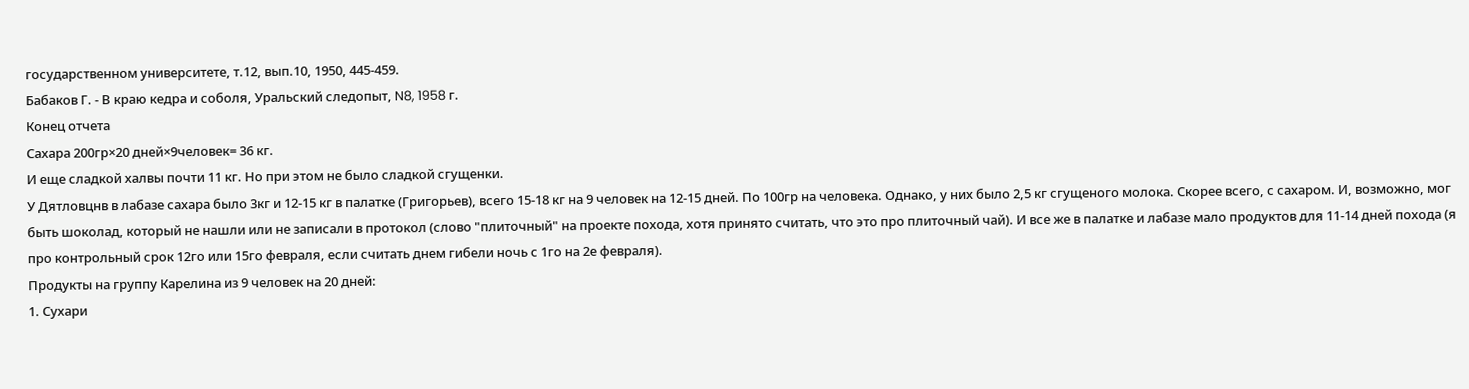государственном университете, т.12, вып.10, 1950, 445-459.
Бабаков Г. - В краю кедра и соболя, Уральский следопыт, N8, 1958 г.
Конец отчета
Сахара 200гр×20 дней×9человек= 36 кг.
И еще сладкой халвы почти 11 кг. Но при этом не было сладкой сгущенки.
У Дятловцнв в лабазе сахара было 3кг и 12-15 кг в палатке (Григорьев), всего 15-18 кг на 9 человек на 12-15 дней. По 100гр на человека. Однако, у них было 2,5 кг сгущеного молока. Скорее всего, с сахаром. И, возможно, мог быть шоколад, который не нашли или не записали в протокол (слово "плиточный" на проекте похода, хотя принято считать, что это про плиточный чай). И все же в палатке и лабазе мало продуктов для 11-14 дней похода (я про контрольный срок 12го или 15го февраля, если считать днем гибели ночь с 1го на 2е февраля).
Продукты на группу Карелина из 9 человек на 20 дней:
1. Сухари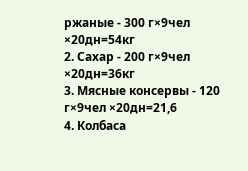ржаные - 300 г×9чел ×20дн=54кг
2. Сахар - 200 г×9чел ×20дн=36кг
3. Мясные консервы - 120 г×9чел ×20дн=21,6
4. Колбаса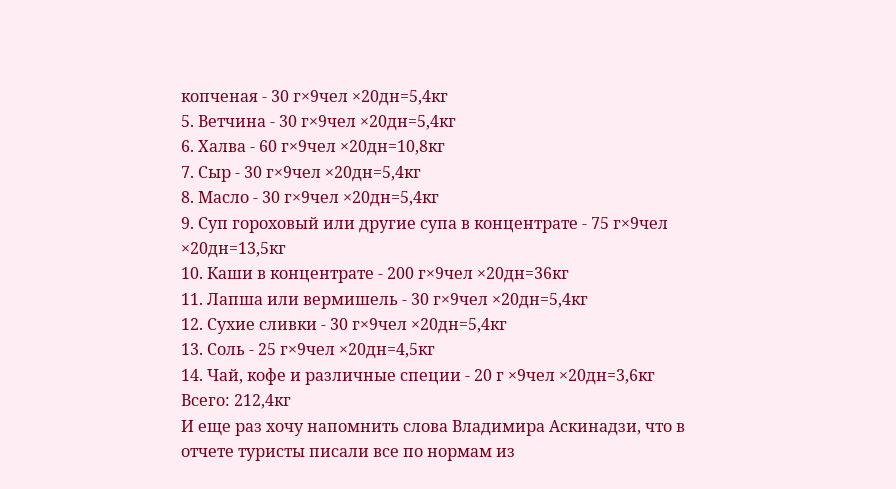копченая - 30 г×9чел ×20дн=5,4кг
5. Ветчина - 30 г×9чел ×20дн=5,4кг
6. Халва - 60 г×9чел ×20дн=10,8кг
7. Сыр - 30 г×9чел ×20дн=5,4кг
8. Масло - 30 г×9чел ×20дн=5,4кг
9. Суп гороховый или другие супа в концентрате - 75 г×9чел ×20дн=13,5кг
10. Каши в концентрате - 200 г×9чел ×20дн=36кг
11. Лапша или вермишель - 30 г×9чел ×20дн=5,4кг
12. Сухие сливки - 30 г×9чел ×20дн=5,4кг
13. Соль - 25 г×9чел ×20дн=4,5кг
14. Чай, кофе и различные специи - 20 г ×9чел ×20дн=3,6кг
Всего: 212,4кг
И еще раз хочу напомнить слова Владимира Аскинадзи, что в отчете туристы писали все по нормам из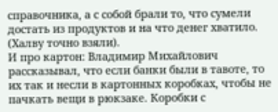справочника, а с собой брали то, что сумели достать из продуктов и на что денег хватило. (Халву точно взяли).
И про картон: Владимир Михайлович рассказывал, что если банки были в тавоте, то их так и несли в картонных коробках, чтобы не пачкать вещи в рюкзаке. Коробки с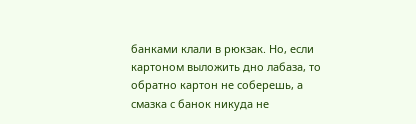банками клали в рюкзак. Но, если картоном выложить дно лабаза, то обратно картон не соберешь, а смазка с банок никуда не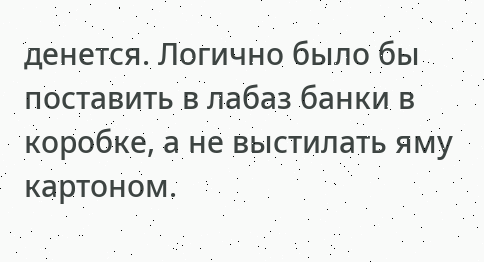денется. Логично было бы поставить в лабаз банки в коробке, а не выстилать яму картоном.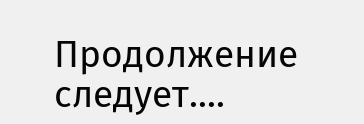Продолжение следует....